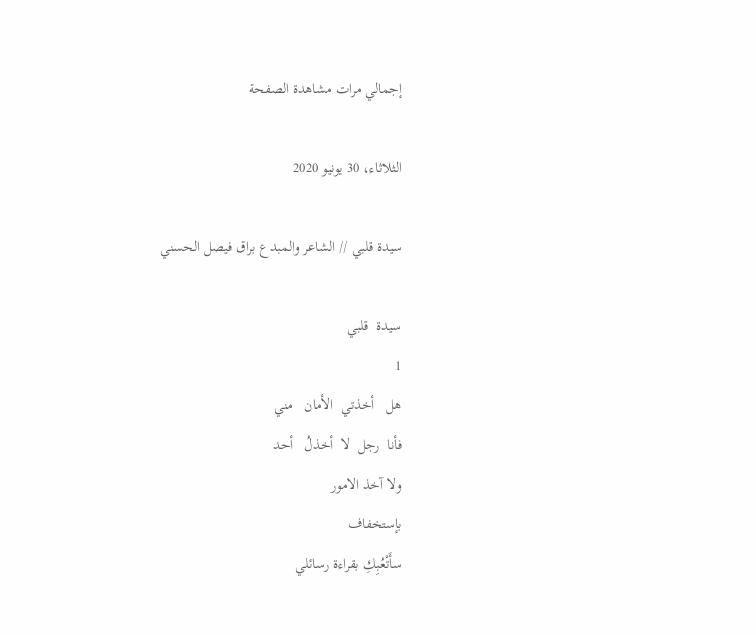إجمالي مرات مشاهدة الصفحة

الثلاثاء، 30 يونيو 2020

سيدة قلبي // الشاعر والمبدع براق فيصل الحسني

سيدة  قلبي
1
هل   أخذتي  الأمان   مني
فأنا  رجل  لا  أخذلُ   أحد
ولا آخذ الامور
بإستخفاف
سأَتْعُبِكِ بقراءة رسائلي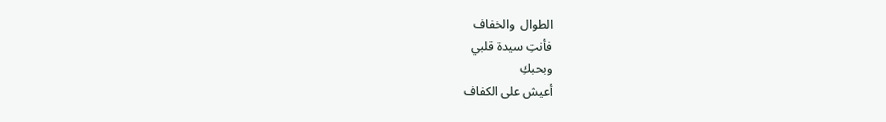الطوال  والخفاف
فأنتِ سيدة قلبي
وبحبكِ
أعيش على الكفاف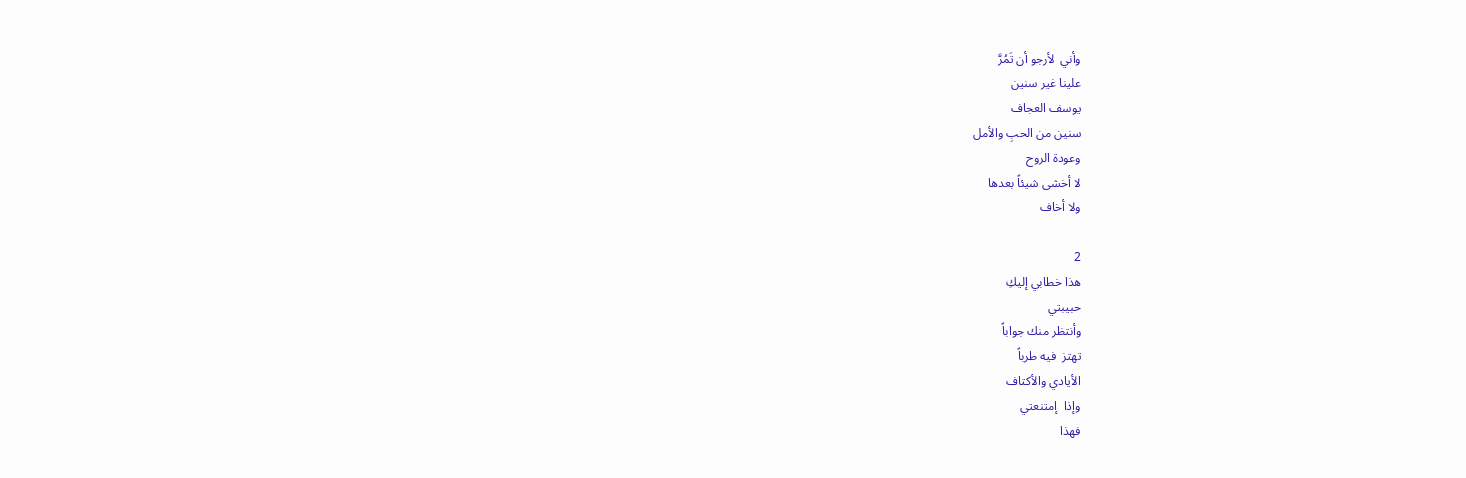وأني  لأرجو أن تَمُرَّ
علينا غير سنين
يوسف العجاف
سنين من الحبِ والأمل
وعودة الروح
لا أخشى شيئاً بعدها
ولا أخاف

2
هذا خطابي إليكِ
حبيبتي
وأنتظر منك جواباً
تهتز  فيه طرباً
الأيادي والأكتاف
وإذا  إمتنعتي
فهذا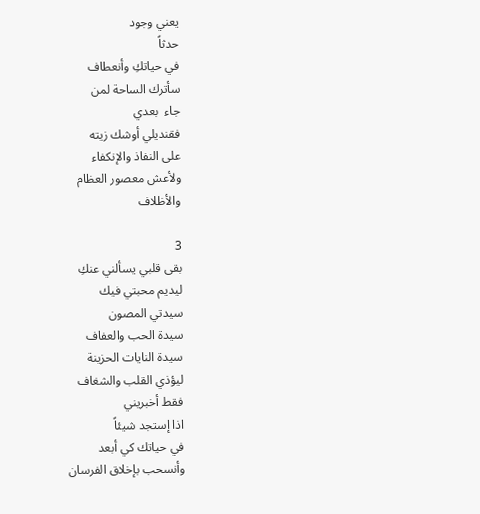يعني وجود
حدثاً
في حياتكِ وأنعطاف
سأترك الساحة لمن
جاء  بعدي
فقنديلي أوشك زيته
على النفاذ والإنكفاء
ولأعش معصور العظام
والأظلاف

3
بقى قلبي يسألني عنكِ
ليديم محبتي فيك
سيدتي المصون
سيدة الحب والعفاف
سيدة النايات الحزينة
ليؤذي القلب والشغاف
فقط أخبريني
اذا إستجد شيئاً
في حياتك كي أبعد
وأنسحب بإخلاق الفرسان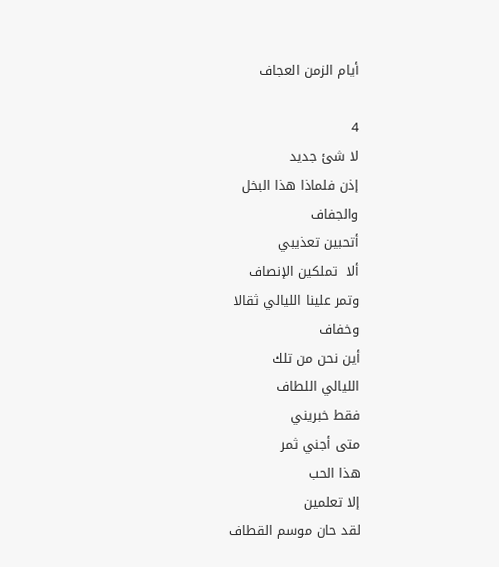أيام الزمن العجاف

4
لا شئ جديد
إذن فلماذا هذا البخل
والجفاف
أتحبين تعذيبي
ألا  تملكين الإنصاف
وتمر علينا الليالي ثقالا
وخفاف
أين نحن من تلك
الليالي اللطاف
فقط خبريني
متى أجني ثمر
هذا الحب
إلا تعلمين
لقد حان موسم القطاف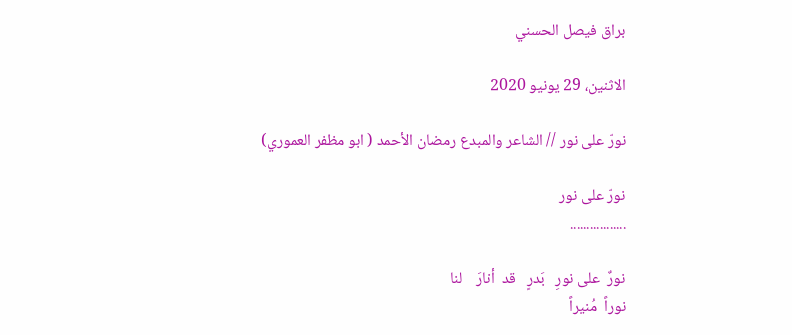براق فيصل الحسني

الاثنين، 29 يونيو 2020

نورّ على نور // الشاعر والمبدع رمضان الأحمد ( ابو مظفر العموري)

نورّ على نور
.................

نورٌ  على نورِ   بَدرٍ   قد  أنارَ    لنا
نوراً  مُنيراً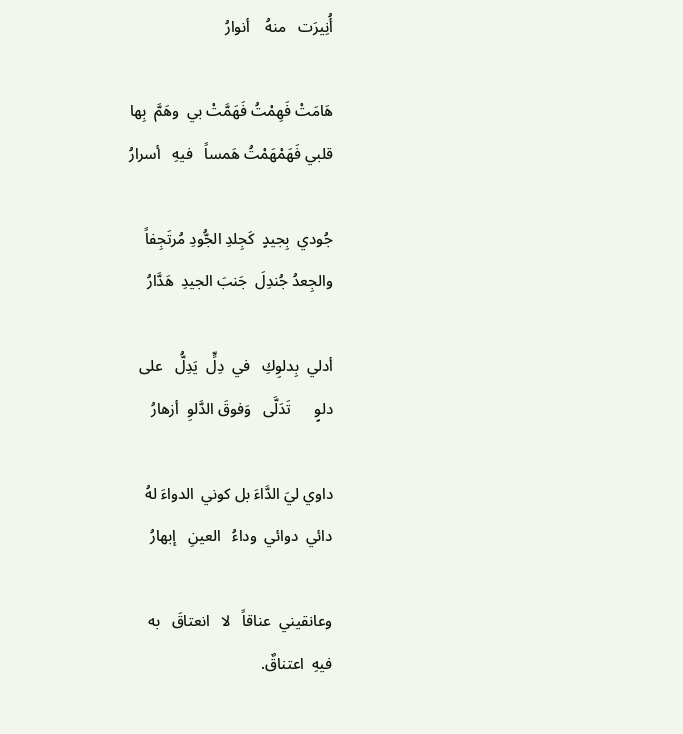أُنِيرَت   منهُ    أنوارُ

هَامَتْ فَهِمْتُ فَهَمَّتْ بي  وهَمَّ  بِها
قلبي فَهَمْهَمْتُ هَمساً   فيهِ   أسرارُ

جُودي  بِجيدٍ  كَجِلدِ الجُّودِ مُرتَجِفاً
والجِعدُ جُندِلَ  جَنبَ الجيدِ  هَدَّارُ

أدلي  بِدلوِكِ   في  دِلٍّ  يَدِلُّ   على
دلوٍ      تَدَلَّى   وَفوقَ الدَّلوِ  أزهارُ

داوي ليَ الدَّاءَ بل كوني  الدواءَ لهُ
دائي  دوائي  وداءُ   العينِ   إبهارُ

وعانقيني  عناقاً   لا   انعتاقَ   به
فيهِ  اعتناقٌ.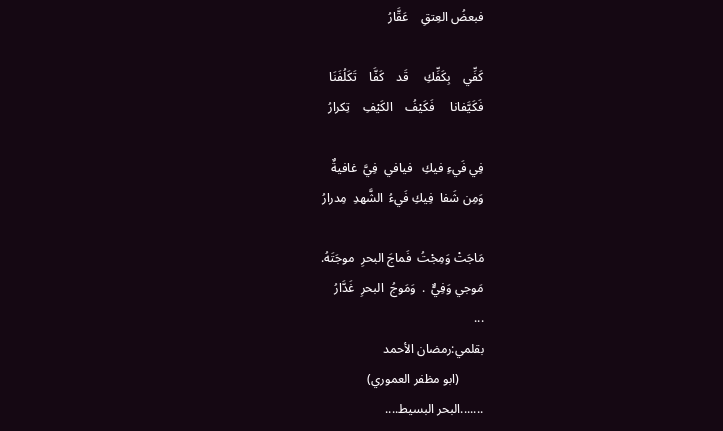فبعضُ العِتقِ    عَقَّارُ

كَفِّي    بِكَفِّكِ     قَد    كَفَّا    تَكَلُفَنَا
فَكَيَّفانا     فَكَيْفُ    الكَيْفِ    تِكرارُ

فِي فَيءِ فيكِ   فيافي  فِيَّ  غافيةٌ
وَمِن شَفا  فِيكِ فَيءُ  الشَّهدِ  مِدرارُ

مَاجَتْ وَمِجْتُ  فَماجَ البحرِ  موجَتَهُ.
مَوجي وَفِيٌّ  .  وَمَوجُ  البحرِ  غَدَّارُ
...
بقلمي:رمضان الأحمد
        (ابو مظفر العموري)
.......البحر البسيط....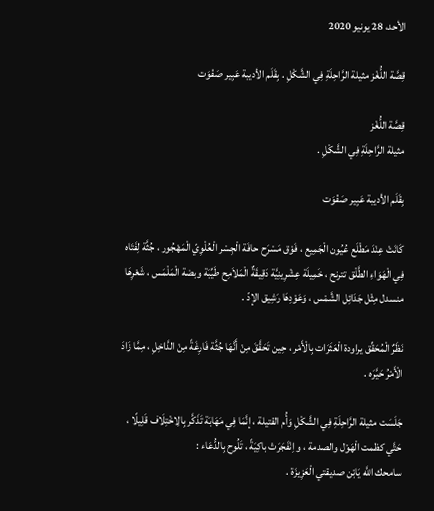الأحد، 28 يونيو 2020

قِصَّة اللُّغْز مثيلة الرَّاحِلَةِ فِي الشَّكْلِ . بِقَلَم الأديبة عَبِير صَفْوَت

قِصَّة اللُّغْز
مثيلة الرَّاحِلَةِ فِي الشَّكْلِ .

بِقَلَم الأديبة عَبِير صَفْوَت

كَانَتْ عِنْدَ مَطْلَع عُيُون الْجَمِيع ، فَوْق مَسْرَح حافَة الْجِسْر الْعُلْوِيّ الْمَهْجُور ، جُثَّة لِفَتَاه فِي الْهَوَاءِ الطَّلْق تترنح ، خَمِيلَة عِشْرِينِيَّة دَقِيقَةٌ الْمَلاَمِح طَيِّبَة وبضة الْمَلْمَس ، شَعْرِهَا منسدل مِثْل جَدَائِل الشَّمْس ، وَعَوْدِهَا رَشِيق الإدّ .

نَظَرٌ الْمُحَقِّق يراودة الْعَثَرَات بِالْأَمْر ، حِين تَحَقَّقَ مِنْ أَنَّهَا جُثَّة فَارِغَةً مِنْ الدَّاخِلِ ، مِمَّا زَادَ الْأَمْرُ حَيَّرَه .

جَلَسَت مثيلة الرَّاحِلَةِ فِي الشَّكْلِ وَأُم القتيلة ، إنَّمَا فِي مَهَابَة تَذَكَّر بِالِاخْتِلَاف قَلِيلًا ، حَتَّي كظمت الْهَوْل والصدمة ، و اِنْفَجَرَتْ باكِيَةً ، تَلُوح بِالدُّعَاء :
سامحك اللَّه يَابْن صديقتي الْعَزِيزَة .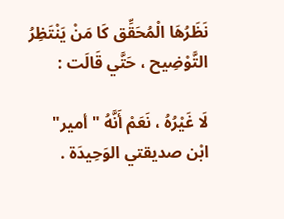نَظَرُهَا الْمُحَقِّق كَا مَنْ يَنْتَظِرُ التَّوْضِيح ، حَتَّي قَالَت :

لَا غَيْرُهُ ، نَعَمْ أَنَّهُ " أمير" ابْن صديقتي الوَحِيدَة .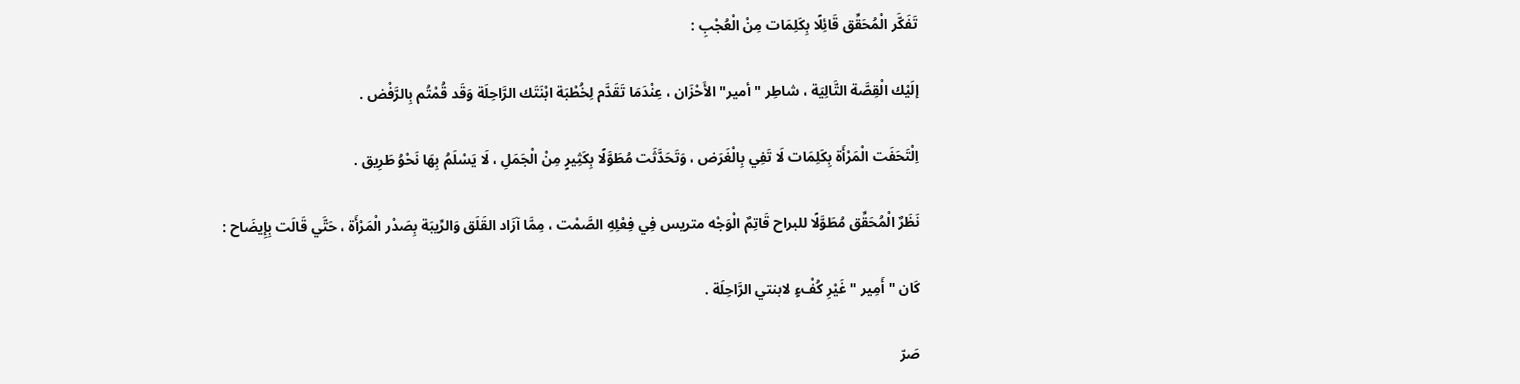تَفَكَّر الْمُحَقِّق قَائِلًا بِكَلِمَات مِنْ الْعُجْبِ :

إلَيْك الْقِصَّة التَّالِيَة ، شاطِر " أمير" الأَحْزَان ، عِنْدَمَا تَقَدَّم لِخُطْبَة ابْنَتَك الرَّاحِلَة وَقَد قُمْتُم بِالرَّفْض .

اِلْتَحَفَت الْمَرْأَة بِكَلِمَات لَا تَفِي بِالْغَرَض ، وَتَحَدَّثَت مُطَوَّلًا بِكَثِيرٍ مِنْ الْجَمَلِ ، لَا يَسْلَمُ بِهَا نَحْوُ طَرِيق .

نَظَرٌ الْمُحَقِّق مُطَوَّلًا للبراح قَاتِمٌ الْوَجْه متريس فِي فِعْلِهِ الصَّمْت ، مِمَّا آزَاد القَلَق وَالرِّيبَة بِصَدْر الْمَرْأَة ، حَتَّي قَالَت بِإِيضَاح :

كَان " أَمِير " غَيْرِ كُفْءٍ لابنتي الرَّاحِلَة .

صَرّ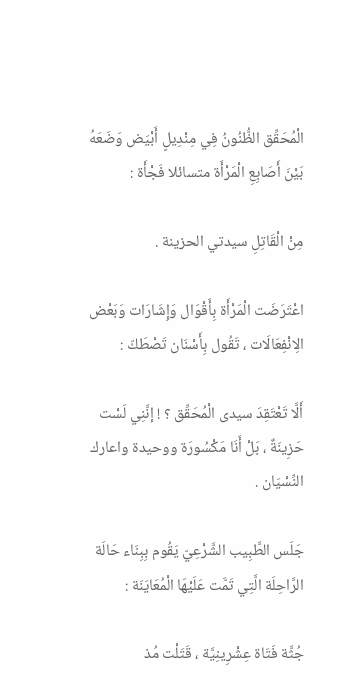الْمُحَقِّق الظُّنُونُ فِي مِنْدِيلٍ أَبْيَض وَضَعَهُ بَيْنَ أَصَابِعِ الْمَرْأَة متسائلا فَجْأَة :

مِنْ الْقَاتِلِ سيدتي الحزينة .

اعْتَرَضَت الْمَرْأَة بِأَقْوَال وَإِشَارَات وَبَعْض الِانْفِعَالَات ، تَقُول بِأَسْنَان تَصْطَكّ :

أَلَّا تَعْتَقِدَ سيدى الْمُحَقِّق ؟ ! إنَّنِي لَسْت حَزِينَةٌ ، بَلْ أَنَا مَكْسُورَة ووحيدة واعارك النِّسْيَان .

جَلَس الطَّبِيب الشَّرْعِيّ يَقُوم بِبِنَاء حَالَة الرَّاحِلَة الَّتِي تَمَّت عَلَيْهَا الْمُعَايَنَة :

جُثَّة فَتَاة عِشْرِينِيَّة ، قَتَلْت مُذ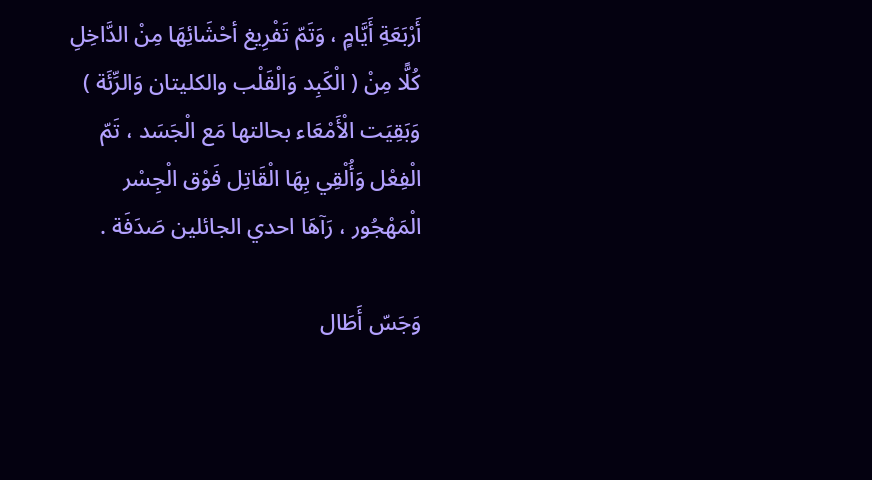أَرْبَعَةِ أَيَّامٍ ، وَتَمّ تَفْرِيغ أحْشَائِهَا مِنْ الدَّاخِلِ كُلًّا مِنْ ( الْكَبِد وَالْقَلْب والكليتان وَالرِّئَة ) وَبَقِيَت الْأَمْعَاء بحالتها مَع الْجَسَد ، تَمّ الْفِعْل وَأُلْقِي بِهَا الْقَاتِل فَوْق الْجِسْر الْمَهْجُور ، رَآهَا احدي الجائلين صَدَفَة .

وَجَسّ أَطَال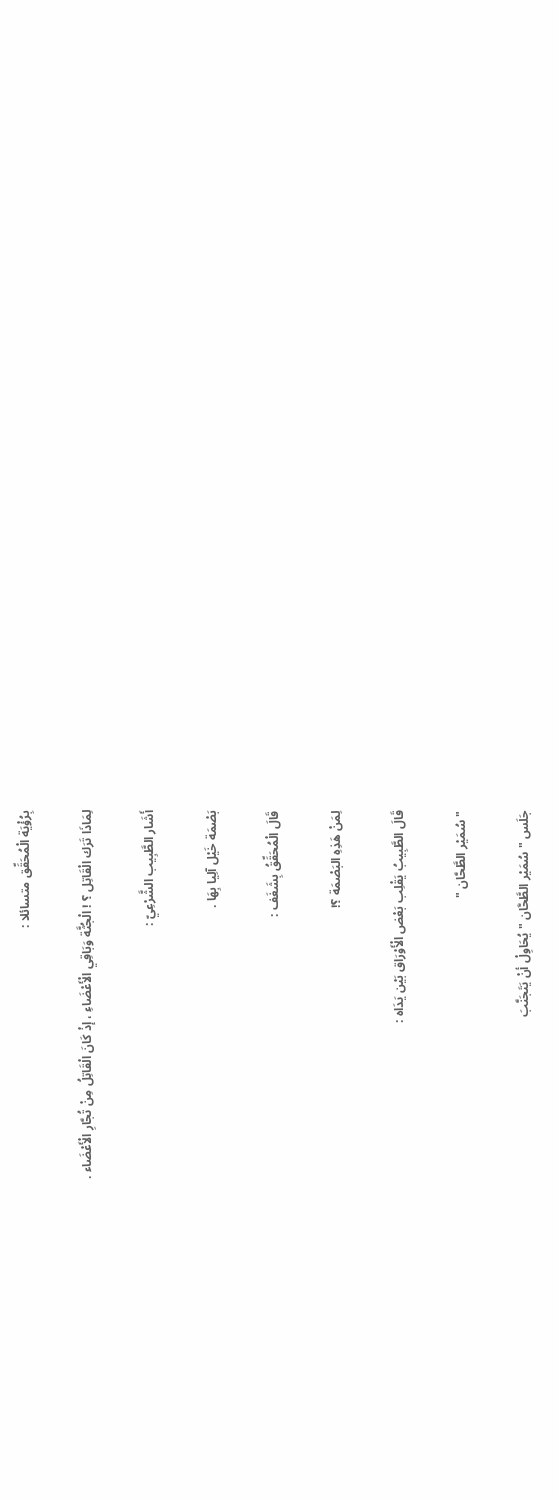بِرُؤْيَة الْمُحَقِّق متسائلا :

لِمَاذَا تَرَك الْقَاتِل ؟ ! الْجُثَّة وَبَاقِي الْأَعْضَاءِ ، إذْ كَانَ الْقَاتِلُ مِنْ تُجَّارِ الْأَعْضَاء .

أَشَار الطَّبِيب الشَّرْعِيّ :

بَصْمَة خَيْل آلِيا بِهَا .

قَالَ الْمُحَقِّقُ بِشَغَف :

لِمَنْ هَذِهِ البَصْمَة ؟!

قَالَ الطَّبِيبُ يَقْلِب بَعْض الْأَوْرَاق بَيْن يَدَاه :

" سُمَيْر الطَّحَّان "

جَلَس " سُمَيْر الطَّحَّان " يُحَاوِلْ أنْ يَتَجَنَّبَ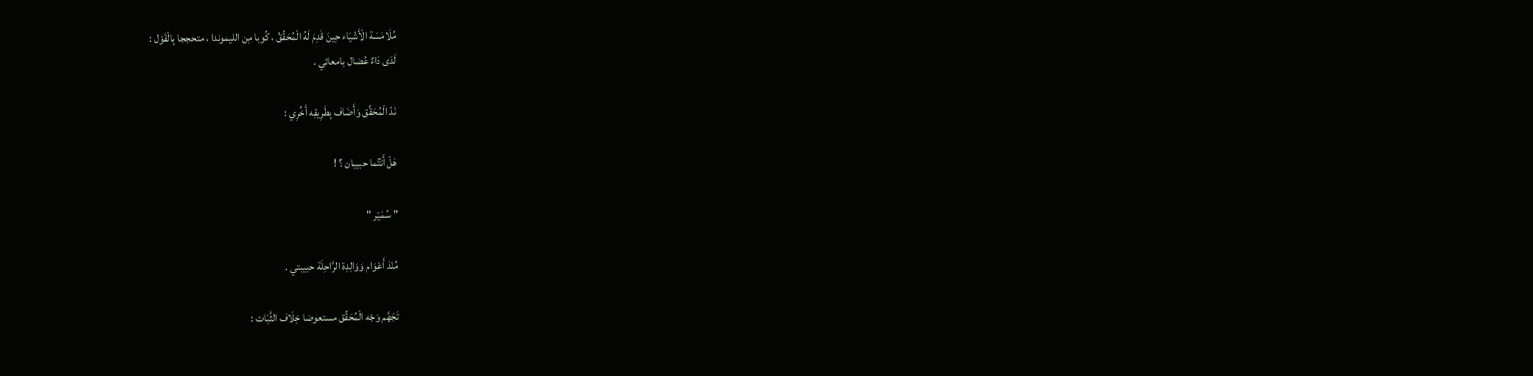مُلَامَسَة الْأَشْيَاء حِينَ قَدِمَ لَهُ الْمُحَقِّقُ ، كُوبا مِن الليموندا ، متحججا بِالْقَوْل :
لَدَى دَاءٌ عُضال بامعائي .

نَدّ الْمُحَقِّق وَأَضَاف بِطَرِيقِه أَخِّرِي :

هَلْ أَنْتُما حبيبان ؟ !

" سُمَيْر "

مُنْذ أَعْوَام وَوَالِدِة الرَّاحِلَة حبيبتي .

تَجَهَّم وَجْه الْمُحَقِّق مستعوضا خِلَاف الثَّبَات :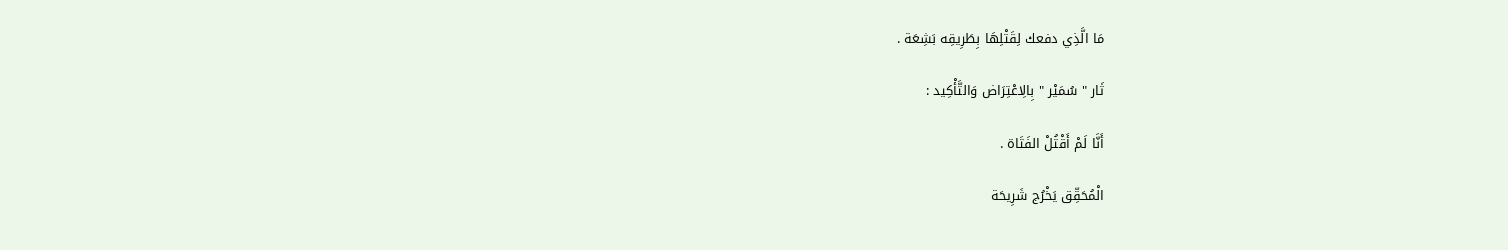مَا الَّذِي دفعك لِقَتْلِهَا بِطَرِيقِه بَشِعَة .

ثَار " سُمَيْر " بِالِاعْتِرَاض وَالتَّأْكِيد :

أَنَّا لَمْ أَقْتُلْ الفَتَاة .

الْمُحَقِّق يَخْرُج شَرِيحَة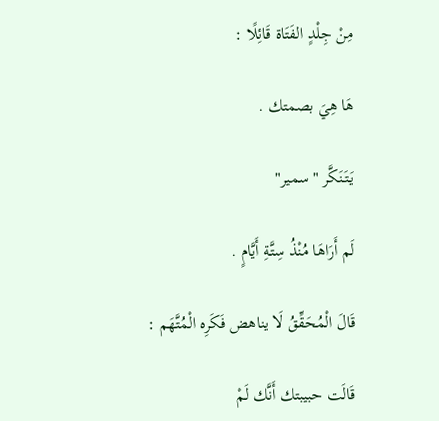مِنْ جِلْدٍ الفَتَاة قَائِلًا :

هَا هِيَ بصمتك .

يَتَنَكَّر "سمير"

لَم أَرَاهَا مُنْذُ سِتَّةِ أَيَّامٍ .

قَالَ الْمُحَقِّقُ لَا يناهض فَكَرِه الْمُتَّهَم :

قَالَت حبيبتك أَنَّك لَمْ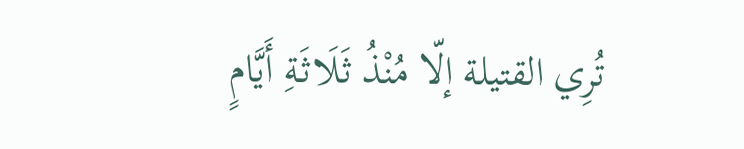تُرِي القتيلة إلّا مُنْذُ ثَلَاثَةِ أَيَّامٍ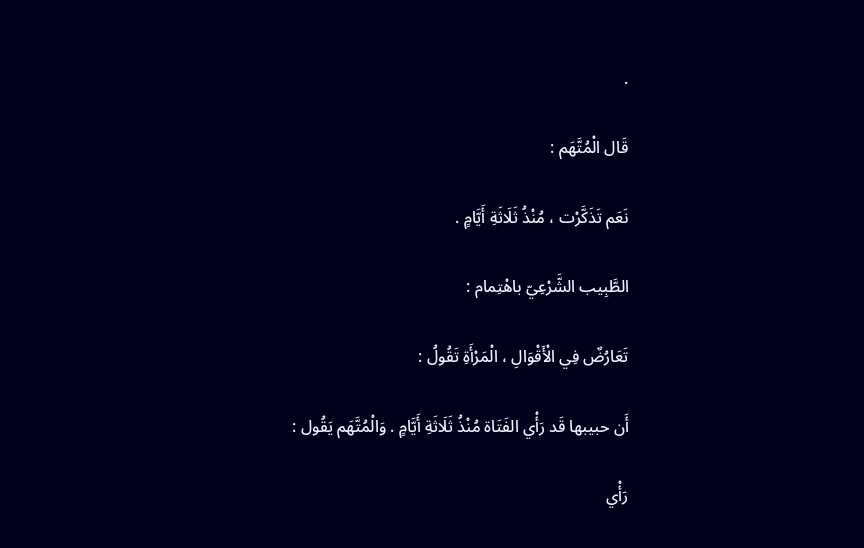.

قَال الْمُتَّهَم :

نَعَم تَذَكَّرْت ، مُنْذُ ثَلَاثَةِ أَيَّامٍ .

الطَّبِيب الشَّرْعِيّ باهْتِمام :

تَعَارُضٌ فِي الْأَقْوَالِ ، الْمَرْأَةِ تَقُولُ :

أَن حبيبها قَد رَأْي الفَتَاة مُنْذُ ثَلَاثَةِ أَيَّامٍ . وَالْمُتَّهَم يَقُول :

رَأْي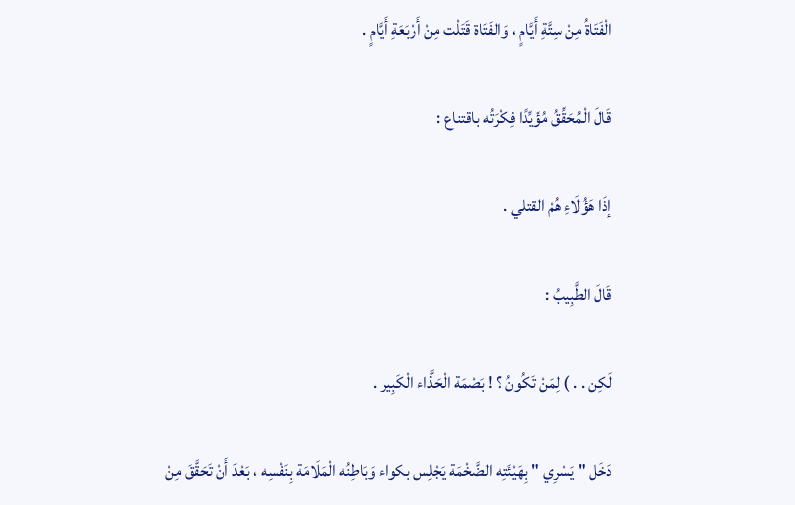الْفَتَاةُ مِنْ سِتَّةِ أَيَّامٍ ، وَالفَتَاة قَتَلْت مِنْ أَرْبَعَةِ أَيَّامٍ .

قَالَ الْمُحَقِّقُ مُؤَيِّدًا فِكْرَتُه باقتناع :

إذَا هَؤُلَاءِ هُمْ القتلي .

قَالَ الطَّبِيبُ :

لَكِن . . ) لِمَنْ تَكُونُ ؟ ! بَصْمَة الْحَذَّاء الْكَبِير .

دَخَل " يَسْرِي " بِهَيْئَتِه الضَّخْمَة يَجْلِس بكواء وَبَاطِنُه الْمَلَامَة بِنَفْسِه ، بَعْدَ أَنْ تَحَقَّقَ مِنْ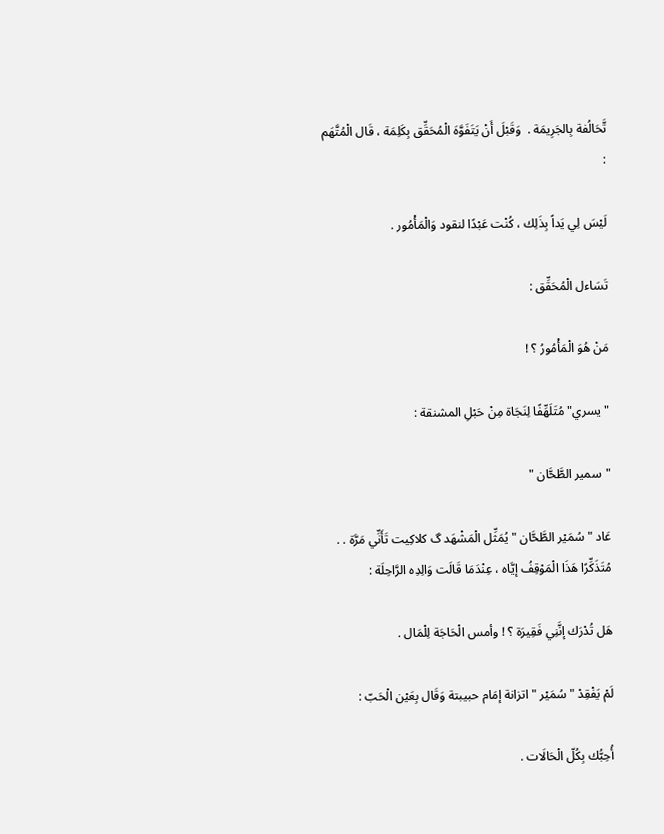تَّحَالُفة بِالجَرِيمَة .  وَقَبْلَ أَنْ يَتَفَوَّهَ الْمُحَقِّق بِكَلِمَة ، قَال الْمُتَّهَم :

لَيْسَ لِي يَداً بِذَلِك ، كُنْت عَبْدًا لنقود وَالْمَأْمُور .

تَسَاءل الْمُحَقِّق :

مَنْ هُوَ الْمَأْمُورُ ؟ !

" يسري" مُتَلَهِّفًا لِنَجَاة مِنْ حَبْلِ المشنقة :

"سمير الطَّحَّان "

عَاد " سُمَيْر الطَّحَّان " يُمَثِّل الْمَشْهَد گ كلاكِيت تَأَنِّي مَرَّة . . مُتَذَكِّرًا هَذَا الْمَوْقِفُ إيَّاه ، عِنْدَمَا قَالَت وَالِدِه الرَّاحِلَة :

هَل تُدْرَك إنَّنِي فَقِيرَة ؟ ! وأمس الْحَاجَة لِلْمَال .

لَمْ يَفْقِدْ " سُمَيْر " اتزانة إمَام حبيبتة وَقَال بِعَيْن الْحَبّ :

أُحِبُّك بِكُلّ الْحَالَات .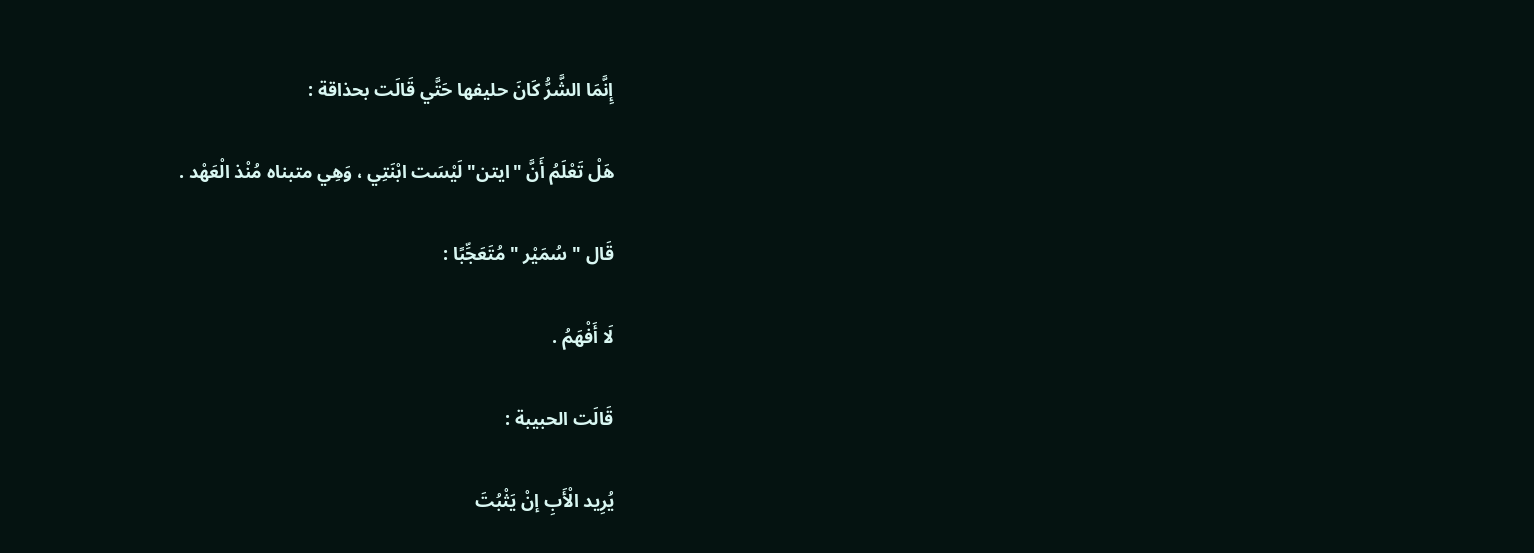إِنَّمَا الشَّرُّ كَانَ حليفها حَتَّي قَالَت بحذاقة :

هَلْ تَعْلَمُ أَنَّ "ايتن" لَيْسَت ابْنَتِي ، وَهِي متبناه مُنْذ الْعَهْد .

قَال " سُمَيْر " مُتَعَجِّبًا :

لَا أَفْهَمُ .

قَالَت الحبيبة :

يُرِيد الْأَبِ إنْ يَثْبُتَ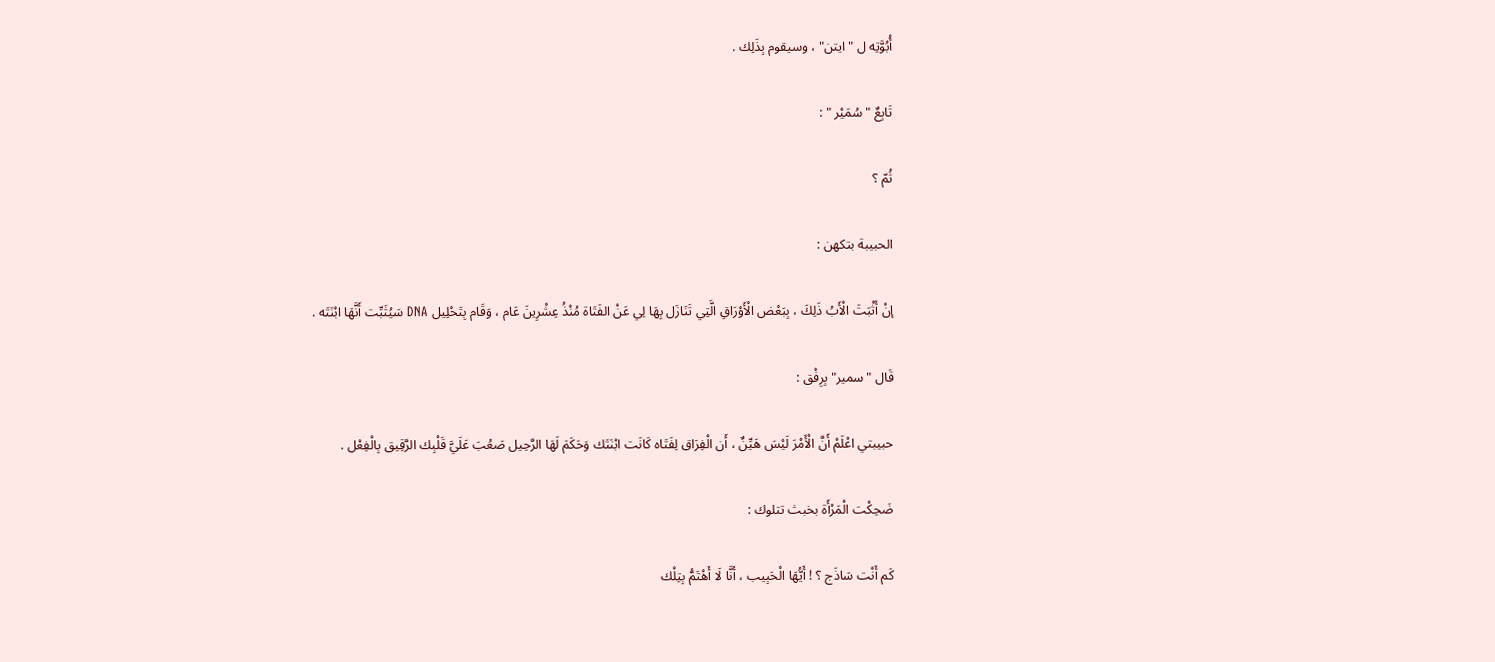أُبُوَّتِه ل " ايتن" ، وسيقوم بِذَلِك .

تَابِعٌ " سُمَيْر " :

ثُمّ ؟

الحبيبة بتكهن :

إنْ أَثْبَتَ الْأَبُ ذَلِكَ ، بِبَعْض الْأَوْرَاقِ الَّتِي تَنَازَل بِهَا لِي عَنْ الفَتَاة مُنْذُ عِشْرِينَ عَام ، وَقَام بِتَحْلِيل DNA سَيُثَبِّت أَنَّهَا ابْنَتَه .

قَال "سمير" بِرِفْق :

حبيبتي اعْلَمْ أَنَّ الْأَمْرَ لَيْسَ هَيِّنٌ ، أَن الْفِرَاق لِفَتَاه كَانَت ابْنَتَك وَحَكَمَ لَهَا الرَّحِيل صَعُبَ عَلَيَّ قَلْبِك الرَّقِيق بِالْفِعْل .

ضَحِكْت الْمَرْأَة بخبث تتلوك :

كَم أَنْت سَاذَج ؟ ! أَيُّهَا الْحَبِيب ، أَنَّا لَا أَهْتَمُّ بِتِلْك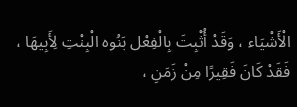الْأَشْيَاء ، وَقَدْ أُثْبِتَ بِالْفِعْل بَنُوه الْبِنْتِ لِأَبِيهَا ، فَقَدْ كَانَ فَقِيرًا مِنْ زَمَنِ ،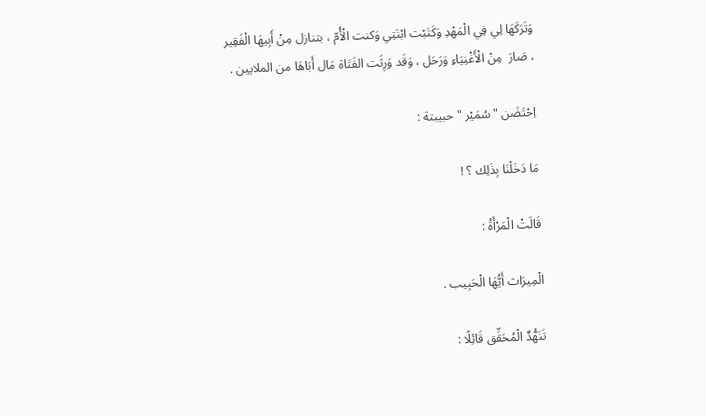وَتَرَكَهَا لِي فِي الْمَهْدِ وَكَتَبْت ابْنَتِي وَكنت الْأُمّ ، بتنازل مِنْ أَبِيهَا الْفَقِير ، صَارَ  مِنْ الْأَغْنِيَاءِ وَرَحَل ، وَقَد وَرِثَت الفَتَاة مَال أَبَاهَا من الملايين .

اِحْتَضَن " سُمَيْر " حبيبتة :

مَا دَخَلْنَا بِذَلِك ؟ !

قَالَتْ الْمَرْأَةُ :

الْمِيرَاث أَيُّهَا الْحَبِيب .

تَنَهُّدٌ الْمُحَقِّق قَائِلًا :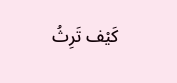كَيْف تَرِثُ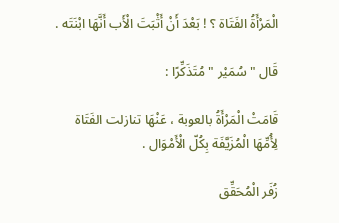الْمَرْأَةُ الفَتَاة ؟ ! بَعْدَ أَنْ أَثْبَتَ الْأَب أَنَّهَا ابْنَتَه .

قَال " سُمَيْر " مُتَذَكِّرًا :

قَامَتْ الْمَرْأَةُ بالعوبة ، عَنْهَا تنازلت الفَتَاة لِأُمِّهَا الْمُزَيَّفَة بِكُلّ الْأَمْوَال .

زُفَر الْمُحَقِّق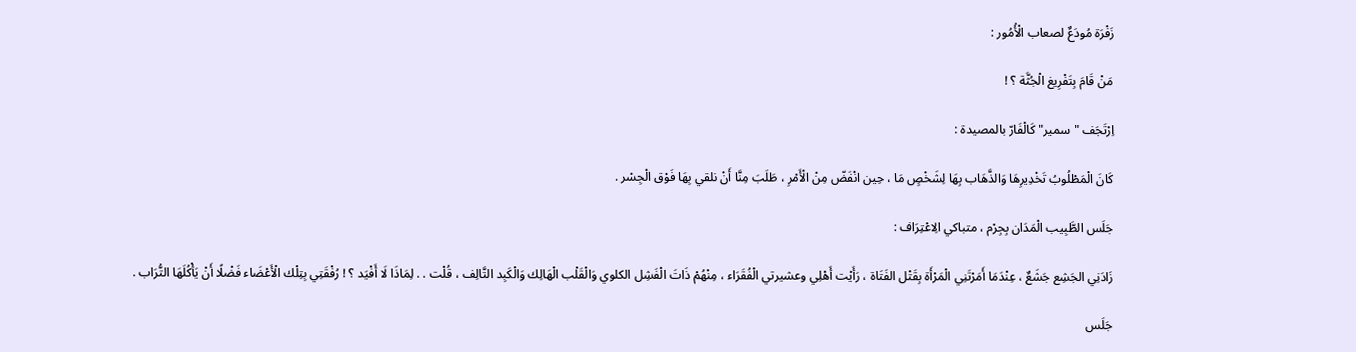زَفْرَة مُودَعٌ لصعاب الْأُمُور :

مَنْ قَامَ بِتَفْرِيغ الْجُثَّة ؟ !

اِرْتَجَف "سمير" كَالْفَارّ بالمصيدة :

كَانَ الْمَطْلُوبُ تَخْدِيرِهَا وَالذَّهَاب بِهَا لِشَخْصٍ مَا ، حِين انْفَضّ مِنْ الْأَمْرِ ، طَلَبَ مِنَّا أَنْ نلقي بِهَا فَوْق الْجِسْر .

جَلَس الطَّبِيب الْمَدَان بِجِرْم ، متباكي الِاعْتِرَاف :

زَادَنِي الجَشِع جَشَعٌ ، عِنْدَمَا أَمَرْتَنِي الْمَرْأَة بِقَتْل الفَتَاة ، رَأَيْت أَهْلِي وعشيرتي الْفُقَرَاء ، مِنْهُمْ ذَاتَ الْفَشِل الكلوي وَالْقَلْب الْهَالِك وَالْكَبِد التَّالِف ، قُلْت . . لِمَاذَا لَا أَفْيَد ؟ ! رُفْقَتِي بِتِلْك الْأَعْضَاء فَضْلًا أَنْ يَأْكُلَهَا التُّرَاب .

جَلَس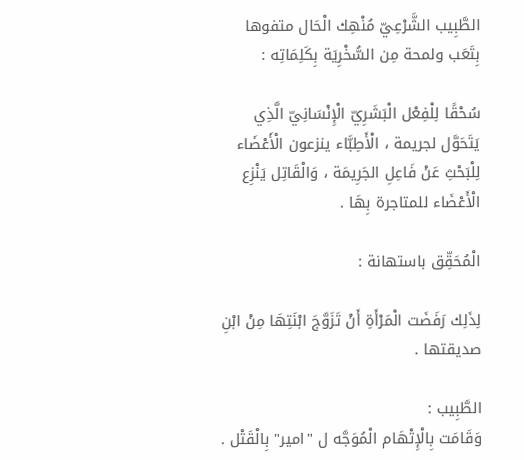الطَّبِيب الشَّرْعِيّ مُنْهِك الْحَال متفوها بِتَعَب ولمحة مِن السُّخْرِيَة بِكَلِمَاتِه :

سُحْقًا لِلْفِعْل الْبَشَرِيّ الْإِنْسَانِيّ الَّذِي يَتَحَوَّل لجريمة ، الْأَطِبَّاء ينزعون الْأَعْضَاء لِلْبَحْثِ عَنْ فَاعِلِ الجَرِيمَة ، وَالْقَاتِل يَنْزِع الْأَعْضَاء للمتاجرة بِهَا .

الْمُحَقِّق باستهانة :

لِذَلِك رَفَضَت الْمَرْأَةِ أَنْ تَزَوَّجَ ابْنَتِهَا مِنْ ابْنِ صديقتها .

الطَّبِيب :
وَقَامَت بِالْإِتْهَام الْمُوَجَّه ل "امير" بِالْقَتْل .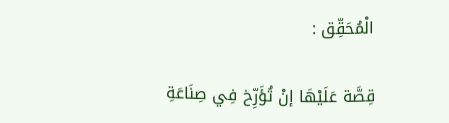الْمُحَقِّق :

قِصَّة عَلَيْهَا إنْ تُؤَرِّخ فِي صِنَاعَةِ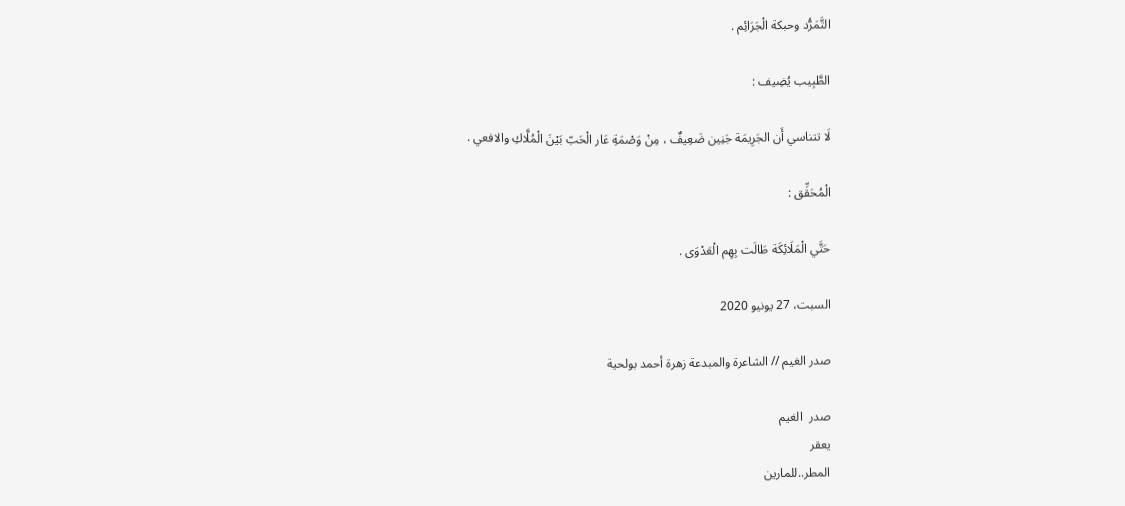التَّمَرُّد وحبكة الْجَرَائِم .

الطَّبِيب يُضِيف :

لَا تتناسي أَن الجَرِيمَة جَنِين ضَعِيفٌ ، مِنْ وَصْمَةِ عَار الْحَبّ بَيْنَ الْمُلَّاكِ والافعي .

الْمُحَقِّق :

حَتَّي الْمَلَائِكَة طَالَت بِهِم الْعَدْوَى .

السبت، 27 يونيو 2020

صدر الغيم // الشاعرة والمبدعة زهرة أحمد بولحية

صدر  الغيم
يعقر
المطر..للمارين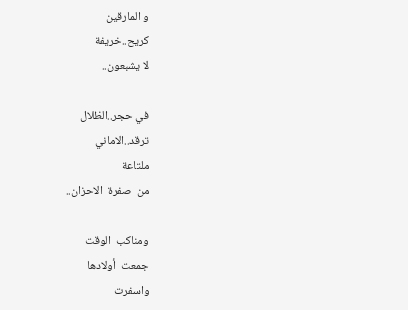و المارقين
كريح..خريفة
لا يشبعون..

في حجر..الظلال
ترقد..الاماني
ملتاعة
من  صفرة  الاحزان..

ومناكب  الوقت
جمعت  أولادها
واسفرت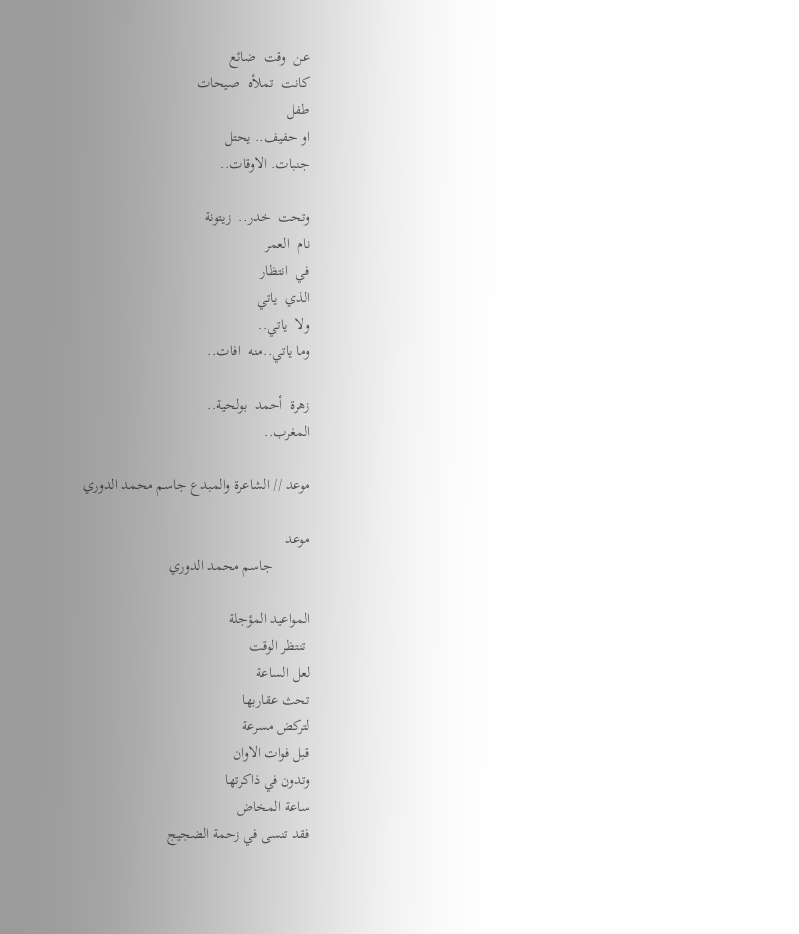عن  وقت  ضائع
كانت  تملأه  صيحات
طفل
او حفيف.. يحتل
جنبات. الاوقات..

وتحت  خدر..  زيتونة
نام  العمر
في  انتظار
الذي  ياتي
ولا  ياتي..
وما ياتي..منه  افات..

زهرة  أحمد  بولحية..
المغرب..

موعد // الشاعرة والمبدع جاسم محمد الدوري

موعد
          جاسم محمد الدوري

المواعيد المؤجلة
 تنتظر الوقت
لعل الساعة
تحث عقاربها
لتركض مسرعة
قبل فوات الاوان
وتدون في ذاكرتها
ساعة المخاض
فقد تنسى في زحمة الضجيج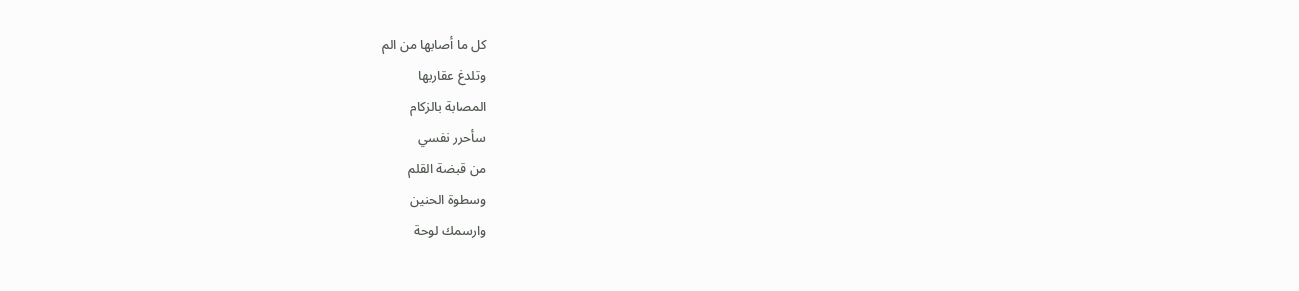كل ما أصابها من الم
وتلدغ عقاربها
المصابة بالزكام
سأحرر نفسي
من قبضة القلم
وسطوة الحنين
وارسمك لوحة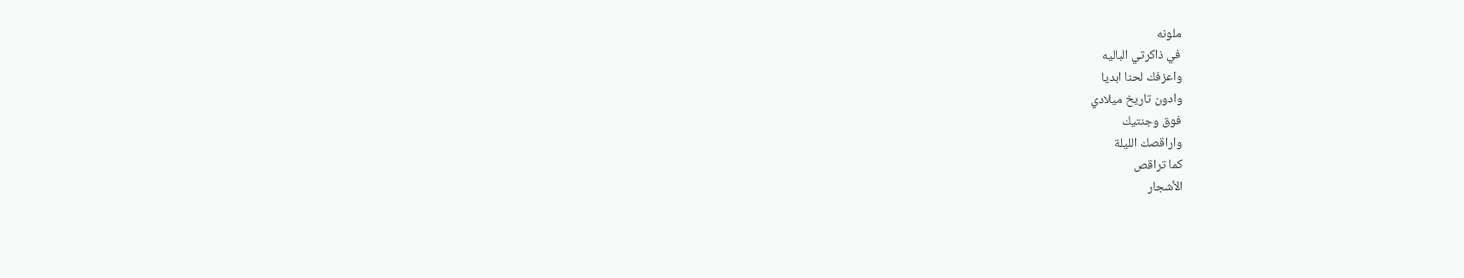ملونه
في ذاكرتي الباليه
واعزفك لحنا ابديا
وادون تاريخ ميلادي
فوق وجنتيك
واراقصك الليلة
كما تراقص
الأشجار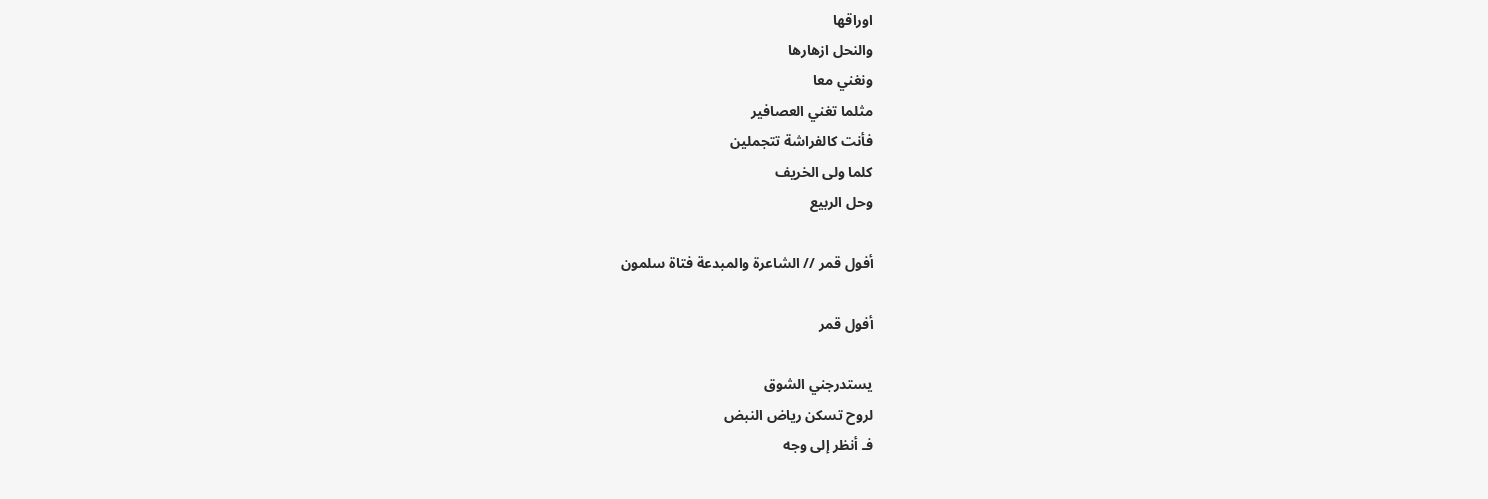اوراقها
والنحل ازهارها
ونغني معا
مثلما تغني العصافير
فأنت كالفراشة تتجملين
كلما ولى الخريف
وحل الربيع

أفول قمر // الشاعرة والمبدعة فتاة سلمون

أفول قمر

يستدرجني الشوق
لروح تسكن رياض النبض
فـ أنظر إلى وجه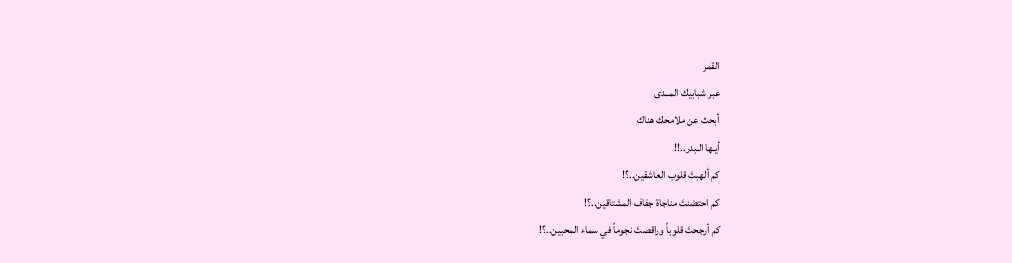القمر
عبر شبابيك المــدى
أبحث عن ملامحك هناك
أيـها الـبدر..!!
كم ألهبتَ قلوب العاشقين..؟!
كم احتضنتَ مناجاة جفاف المشتاقين..؟!
كم أرجحتَ قلوباً وراقصتَ نجوماً في سماء المحبين..؟!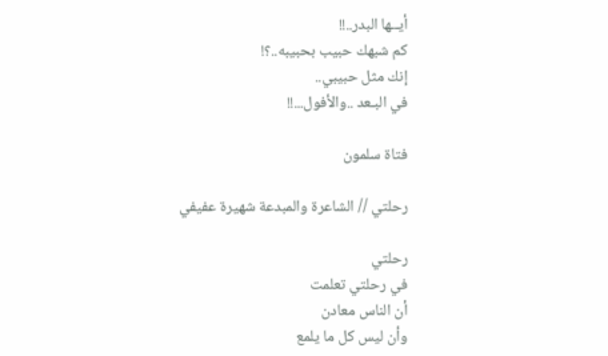أيــها البدر..!!
كم شبهك حبيب بحبيبه..؟!
إنك مثل حبيبي..
في البـعد ..والأفول...!!

فتاة سلمون

رحلتي // الشاعرة والمبدعة شهيرة عفيفي

رحلتي
في رحلتي تعلمت
أن الناس معادن
وأن ليس كل ما يلمع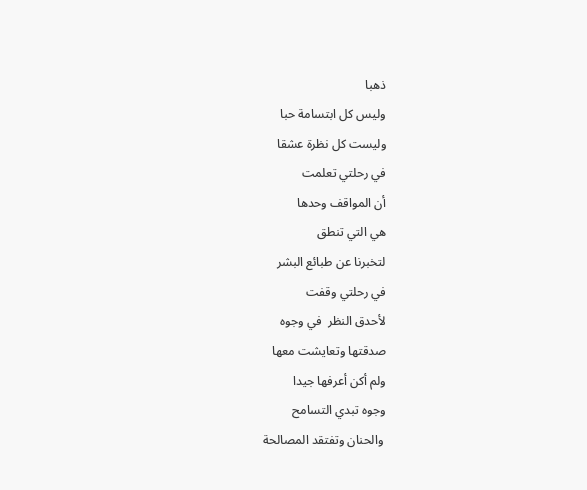ذهبا
وليس كل ابتسامة حبا
وليست كل نظرة عشقا
في رحلتي تعلمت
أن المواقف وحدها
هي التي تنطق
لتخبرنا عن طبائع البشر
في رحلتي وقفت
لأحدق النظر  في وجوه
صدقتها وتعايشت معها
ولم أكن أعرفها جيدا
وجوه تبدي التسامح
 والحنان وتفتقد المصالحة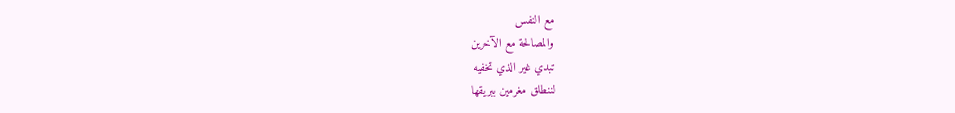مع النفس
والمصالحة مع الآخرين
تبدي غير الذي تخفيه
لننطلق مغرمين ببريقها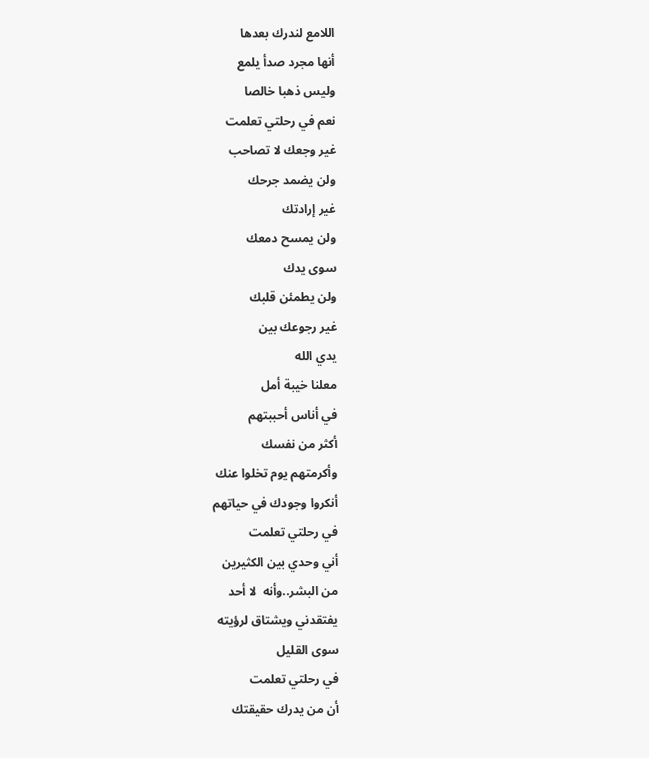اللامع لندرك بعدها
أنها مجرد صدأ يلمع
وليس ذهبا خالصا
نعم في رحلتي تعلمت
غير وجعك لا تصاحب
ولن يضمد جرحك
غير إرادتك
ولن يمسح دمعك
سوى يدك
ولن يطمئن قلبك
غير رجوعك بين
يدي الله
معلنا خيبة أمل
في أناس أحببتهم
أكثر من نفسك
وأكرمتهم يوم تخلوا عنك
أنكروا وجودك في حياتهم
في رحلتي تعلمت
أني وحدي بين الكثيرين
من البشر..وأنه  لا أحد
يفتقدني ويشتاق لرؤيته
سوى القليل
في رحلتي تعلمت
أن من يدرك حقيقتك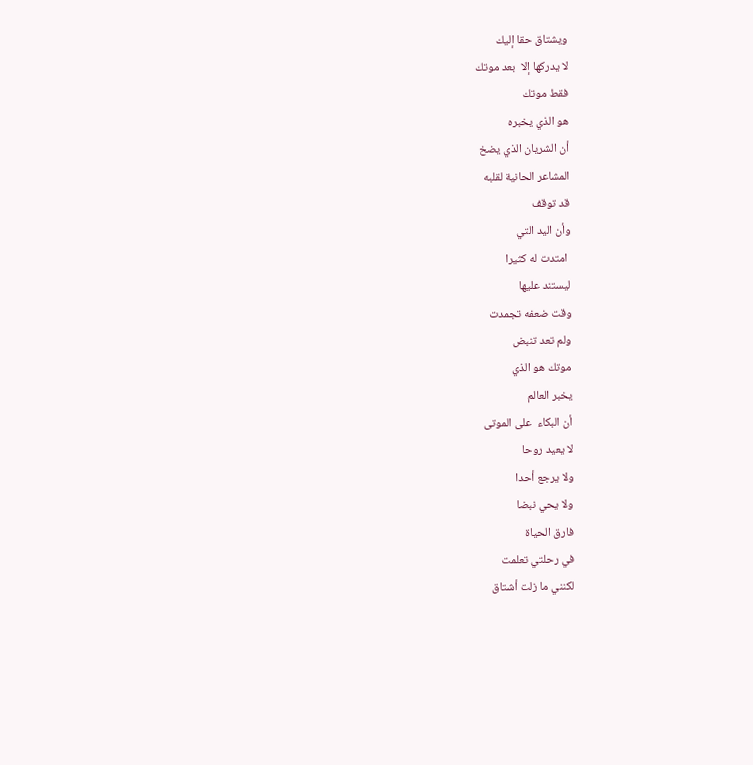ويشتاق حقا إليك
لا يدركها إلا  بعد موتك
فقط موتك
هو الذي يخبره
أن الشريان الذي يضخ
المشاعر الحانية لقلبه
قد توقف
وأن اليد التي
 امتدت له كثيرا
ليستند عليها
وقت ضعفه تجمدت
ولم تعد تنبض
موتك هو الذي
يخبر العالم
أن البكاء  على الموتى
لا يعيد روحا
ولا يرجع أحدا
ولا يحي نبضا
فارق الحياة
في رحلتي تعلمت
لكنني ما زلت أشتاق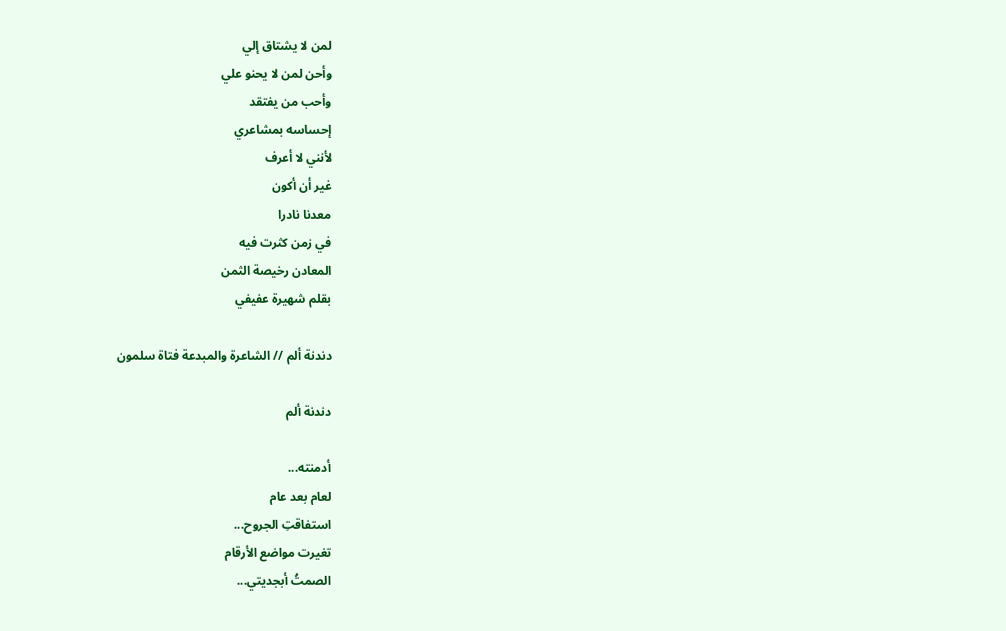لمن لا يشتاق إلي
وأحن لمن لا يحنو علي
وأحب من يفتقد
إحساسه بمشاعري
لأنني لا أعرف
غير أن أكون
معدنا نادرا
في زمن كثرت فيه
المعادن رخيصة الثمن
بقلم شهيرة عفيفي

دندنة ألم // الشاعرة والمبدعة فتاة سلمون

دندنة ألم

أدمنته...
لعام بعد عام
استفاقتِ الجروح...
تغيرت مواضع الأرقام
الصمتُ أبجديتي...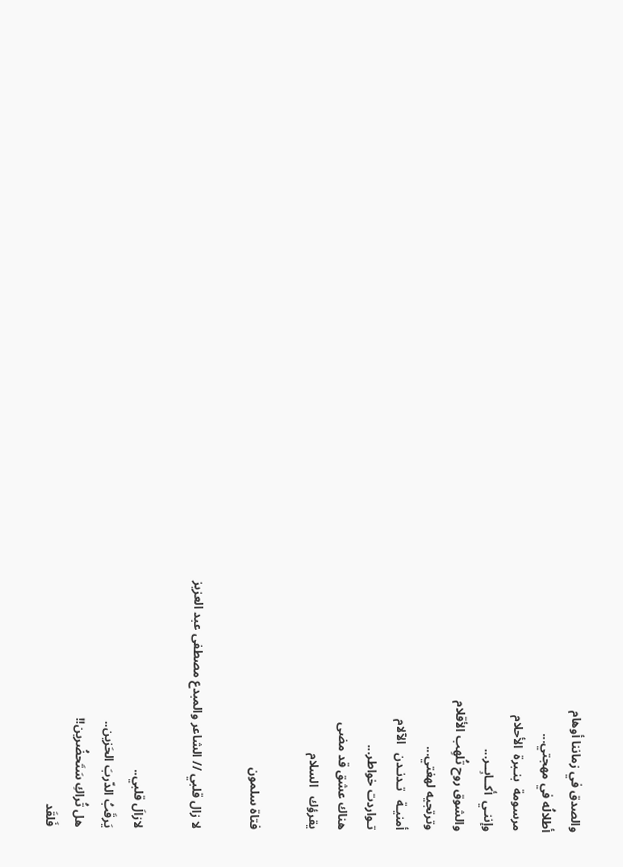والصدق في زماننا أوهام
أطلالُه في مهجتي...
مرسومة  بنـبرة  الأحلام
وإننـي  أكــابِــر...
والشوق روح تُلهِب الأقلام
وترتجيه لهغتي...
أمنيـة   تـدنـدن   الآلام
تـواردت خواطر...
هناك عشق قد مضى
يقرؤك   السلام

فتاة سلمون

لا زال قلبي // الشاعر والمبدع مصطفى عبد العزيز

لازالَ قلبي..
يَرقَبُ الدّربَ الحَزين..
هل تُراكِ سَتَحضُرين!!
فَلقَد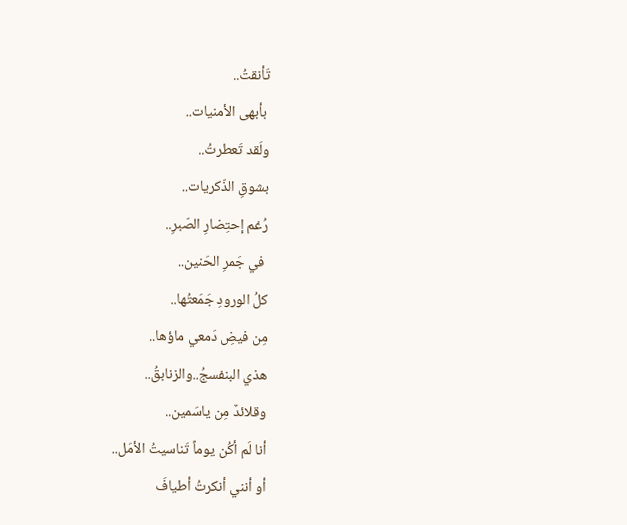تَأنقتُ..
 بأبهى الأمنيات..
ولَقد تَعطرتُ..
بشوقِ الذّكريات..
رُغم إحتِضارِ الصّبرِ..
 في جَمرِ الحَنين..
كلُ الورودِ جَمَعتُها..
مِن فيضِ دَمعي ماؤها..
هذي البنفسجُ..والزنابقُ..
وقلائدٌ مِن ياسَمين..
أنا لَم أكُن يوماً تَناسيتُ الأمَل..
أو أنني أنكرتُ أطيافَ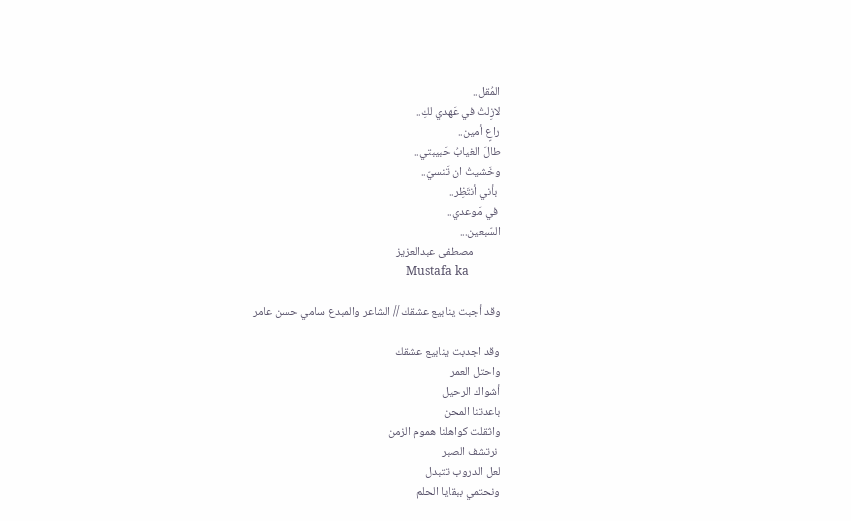المُقل..
لازِلتُ في عَهدي لكِ..
راعٍ أمين..
طالَ الغيابُ حَبيبتي..
وخَشيتُ ان تَنسيّ..
 بأني أنتَظِر..
 في مَوعدي..
السّبعين...
          مصطفى عبدالعزيز
                                                   Mustafa ka

وقد أجبت ينابيع عشقك // الشاعر والمبدع سامي حسن عامر

وقد اجدبت ينابيع عشقك
واحتل العمر
أشواك الرحيل
باعدتنا المحن
واثقلت كواهلنا هموم الزمن
 نرتشف الصبر
لعل الدروب تتبدل
ونحتمي ببقايا الحلم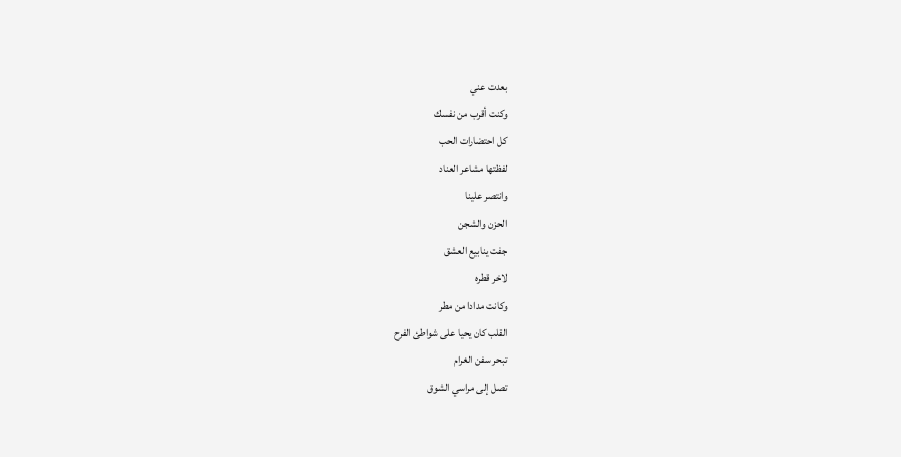بعدت عني
وكنت أقرب من نفسك
كل احتضارات الحب
لفظتها مشاعر العناد
وانتصر علينا
الحزن والشجن
جفت ينابيع العشق
لاخر قطره
وكانت مدادا من مطر
القلب كان يحيا على شواطئ الفرح
تبحر سفن الغرام
تصل إلى مراسي الشوق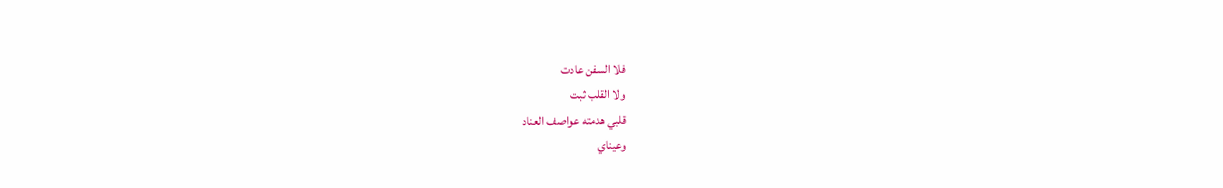فلا السفن عادت
ولا القلب ثبت
قلبي هدمته عواصف العناد
وعيناي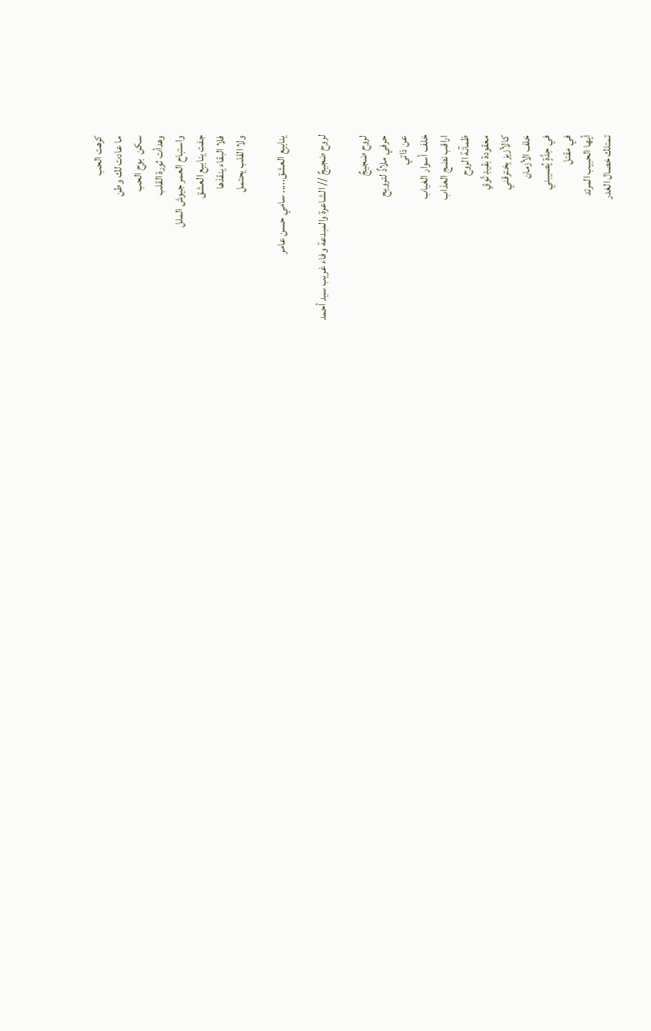كرهت الحب
ما عادت لك وطن
سكن  بوح الحب
وهدأت ثورة القلب
واستباح العمر جيوش الملل
جفت ينابيع العشق
فلا البقاء ينقذها
ولا القلب يحتمل

ينابيع العشق..... سامي حسن عامر

لروح ضجيجٌ // الشاعرة والمبدعة وفاء غريب سيد أحمد

لروح ضجيجٌ
حرفي ملاذٌ لترويح
عن ذاتي
خلف أسوار الغياب
اراقب نضج العذاب
ظمآنة الروح
معقودة بقيدِ تّوقٍ
كالأزيز يخترقني
خلف الأزمان
في حِدَّةٍ يُصيبني
في مقتل
أيها الحبيب المرتد
تمتلك خصال الغدر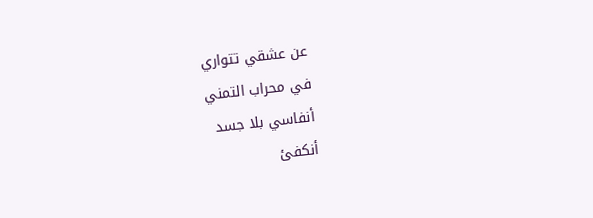عن عشقي تتواري
في محراب التمني
أنفاسي بلا جسد
أنكفئ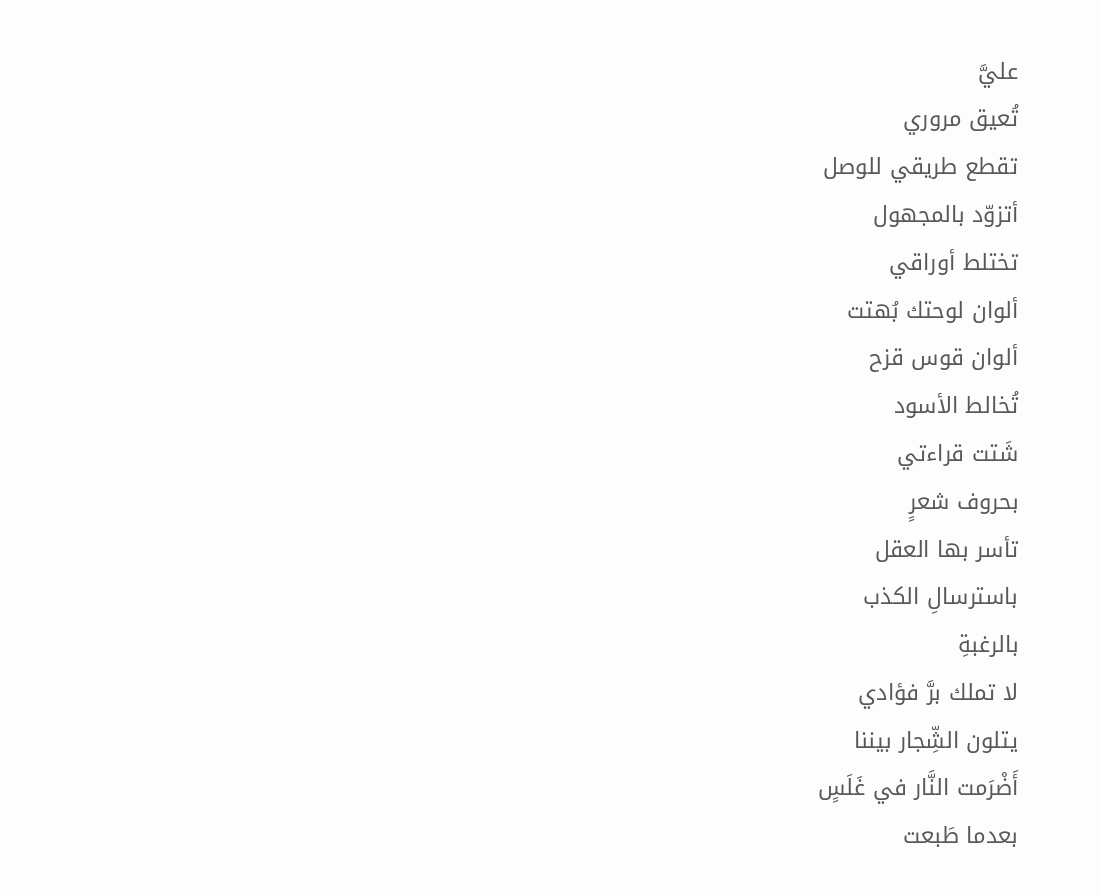عليَّ
تُعيق مروري
تقطع طريقي للوصل
أتزوّد بالمجهول
تختلط أوراقي
ألوان لوحتك بُهتت
ألوان قوس قزح
تُخالط الأسود
شَتت قراءتي
بحروف شعرٍ
تأسر بها العقل
باسترسالِ الكذب
بالرغبةِ
لا تملك برَّ فؤادي
يتلون الشِّجار بيننا
أَضْرَمت النَّار في غَلَسٍ
بعدما طَبعت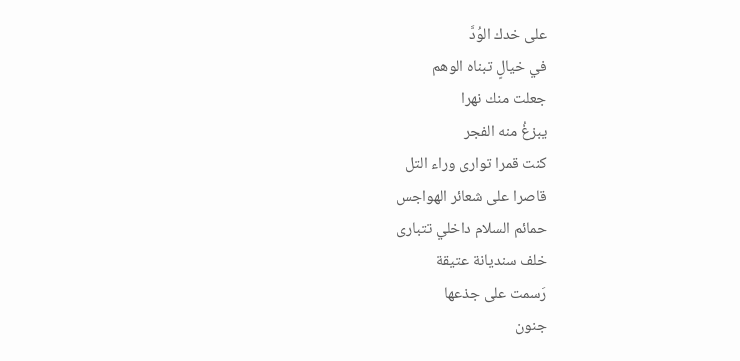على خدك الوُدَّ
في خيالٍ تبناه الوهم
جعلت منك نهرا
يبزغُ منه الفجر
كنت قمرا توارى وراء التل
قاصرا على شعائر الهواجس
حمائم السلام داخلي تتبارى
خلف سنديانة عتيقة
رَسمت على جذعها
جنون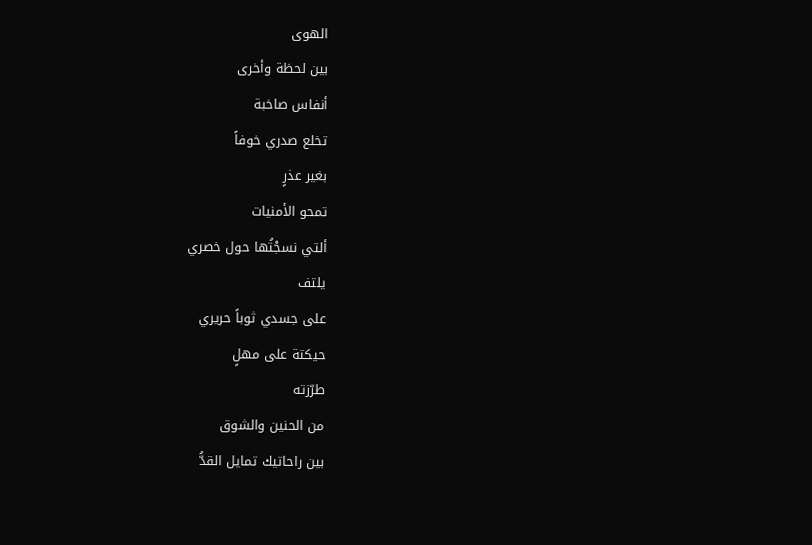الهوى
بين لحظة وأخرى
أنفاس صاخبة
تخلع صدري خوفاً
بغير عذرٍ
تمحو الأمنيات
ألتي نسجْتُها حول خصري
يلتف
على جسدي ثوباً حريري
حيكتة على مهلٍ
طرّزته
من الحنين والشوق
بين راحاتيك تمايل القدُّ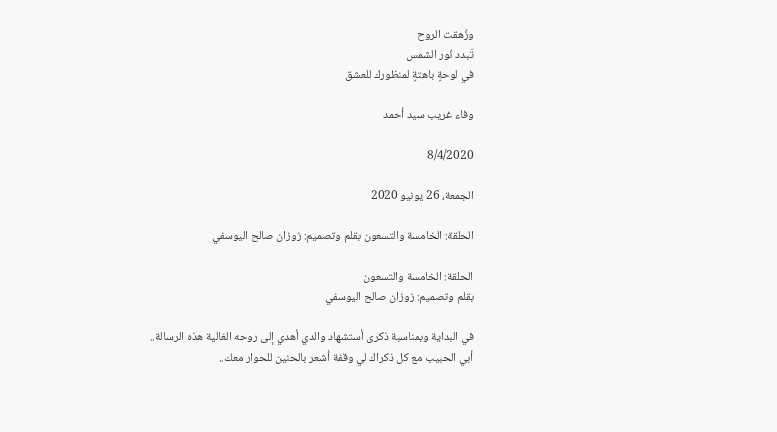وزُهقت الروح
تَبدد نُور الشمس
في لوحةٍ باهتةٍ لمنظورك للعشق

وفاء غريب سيد أحمد

8/4/2020

الجمعة، 26 يونيو 2020

الحلقة: الخامسة والتسعون بقلم وتصميم: زوزان صالح اليوسفي

الحلقة: الخامسة والتسعون
بقلم وتصميم: زوزان صالح اليوسفي

في البداية وبمناسبة ذكرى أستشهاد والدي أهدي إلى روحه الغالية هذه الرسالة..
أبي الحبيب مع كل ذكراك لي وقفة أشعر بالحنين للحوار معك..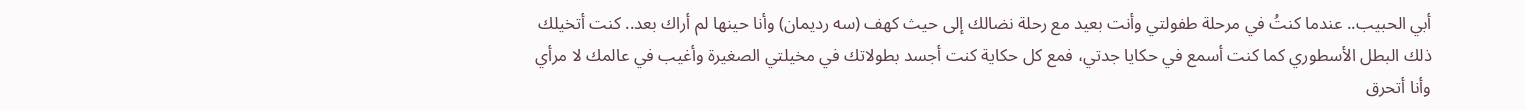أبي الحبيب.. عندما كنتُ في مرحلة طفولتي وأنت بعيد مع رحلة نضالك إلى حيث كهف (سه رديمان) وأنا حينها لم أراك بعد.. كنت أتخيلك ذلك البطل الأسطوري كما كنت أسمع في حكايا جدتي، فمع كل حكاية كنت أجسد بطولاتك في مخيلتي الصغيرة وأغيب في عالمك لا مرأي وأنا أتحرق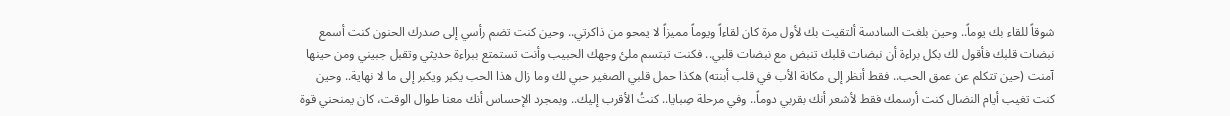شوقاً للقاء بك يوماً.. وحين بلغت السادسة ألتقيت بك لأول مرة كان لقاءاً ويوماً مميزاً لا يمحو من ذاكرتي.. وحين كنت تضم رأسي إلى صدرك الحنون كنت أسمع نبضات قلبك فأقول لك بكل براءة أن نبضات قلبك تنبض مع نبضات قلبي.. فكنت تبتسم ملئ وجهك الحبيب وأنت تستمتع ببراءة حديثي وتقبل جبيني ومن حينها آمنت (حين تتكلم عن عمق الحب.. فقط أنظر إلى مكانة الأب في قلب أبنته) هكذا حمل قلبي الصغير حبي لك وما زال هذا الحب يكبر ويكبر إلى ما لا نهاية.. وحين كنت تغيب أيام النضال كنت أرسمك فقط لأشعر أنك بقربي دوماً.. وفي مرحلة صِبايا.. كنتُ الأقرب إليك.. وبمجرد الإحساس أنك معنا طوال الوقت، كان يمنحني قوة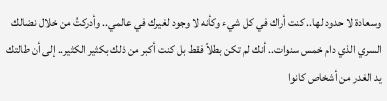وسعادة لا حدود لها.. كنت أراك في كل شيء وكأنه لا وجود لغيرك في عالمي.. وأدركتُ من خلال نضالك السري الذي دام خمس سنوات.. أنك لم تكن بطلاً فقط بل كنت أكبر من ذلك بكثير الكثير.. إلى أن طالتك يد الغدر من أشخاص كانوا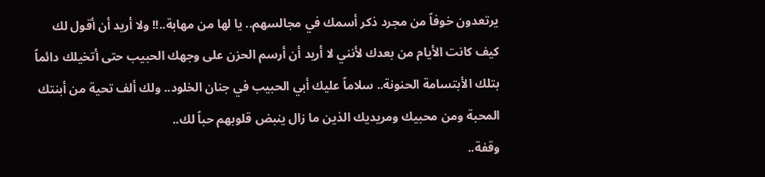يرتعدون خوفاً من مجرد ذكر أسمك في مجالسهم.. يا لها من مهابة..!! ولا أريد أن أقول لك كيف كانت الأيام من بعدك لأنني لا أريد أن أرسم الحزن على وجهك الحبيب حتى أتخيلك دائماً بتلك الأبتسامة الحنونة.. سلاماً عليك أبي الحبيب في جنان الخلود.. ولك ألف تحية من أبنتك المحبة ومن محبيك ومريديك الذين ما زال ينبض قلوبهم حباً لك..
وقفة..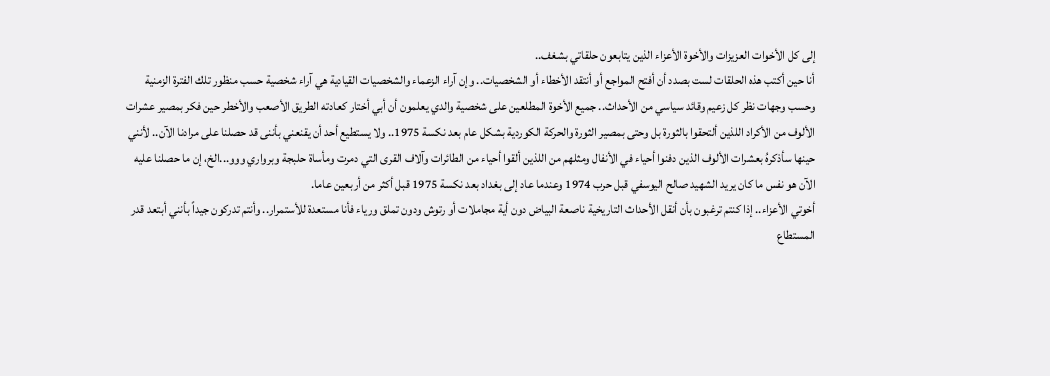إلى كل الأخوات العزيزات والأخوة الأعزاء الذين يتابعون حلقاتي بشغف..
أنا حين أكتب هذه الحلقات لست بصدد أن أفتح المواجع أو أنتقد الأخطاء أو الشخصيات.. وإن آراء الزعماء والشخصيات القيادية هي آراء شخصية حسب منظور تلك الفترة الزمنية وحسب وجهات نظر كل زعيم وقائد سياسي من الأحداث.. جميع الأخوة المطلعين على شخصية والدي يعلمون أن أبي أختار كعادته الطريق الأصعب والأخطر حين فكر بمصير عشرات الألوف من الأكراد اللذين ألتحقوا بالثورة بل وحتى بمصير الثورة والحركة الكوردية بشكل عام بعد نكسة 1975.. ولا يستطيع أحد أن يقنعني بأننى قد حصلنا على مرادنا الآن.. لأنني حينها سأذكرهُ بعشرات الألوف الذين دفنوا أحياء في الأنفال ومثلهم من اللذين ألقوا أحياء من الطائرات وآلاف القرى التي دمرت ومأساة حلبجة وبرواري ووو...الخ، إن ما حصلنا عليه الآن هو نفس ما كان يريد الشهيد صالح اليوسفي قبل حرب 1974 وعندما عاد إلى بغداد بعد نكسة 1975 قبل أكثر من أربعين عاما.
أخوتي الأعزاء.. إذا كنتم ترغبون بأن أنقل الأحداث التاريخية ناصعة البياض دون أية مجاملات أو رتوش ودون تملق ورياء فأنا مستعدة للأستمرار.. وأنتم تدركون جيداً بأنني أبتعد قدر المستطاع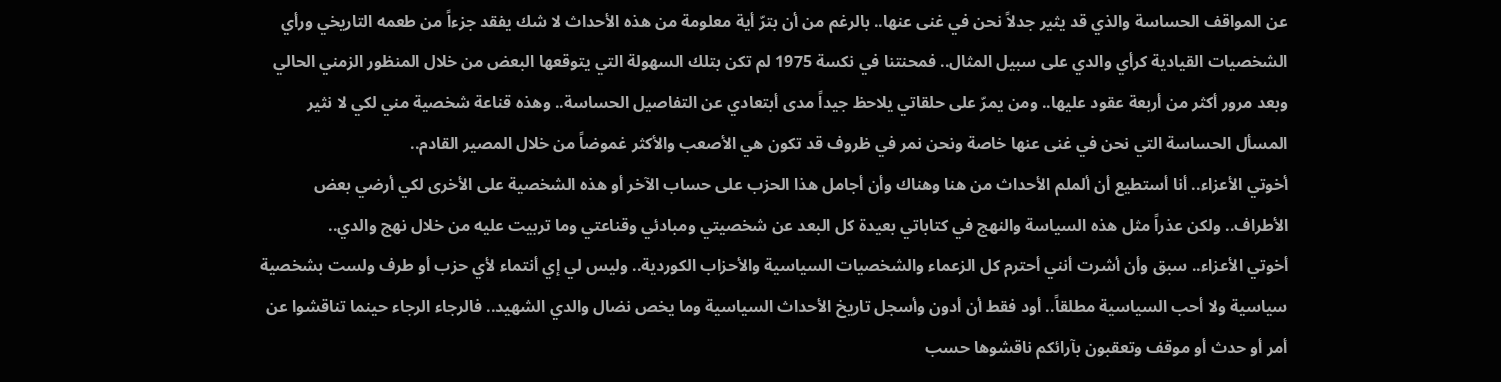عن المواقف الحساسة والذي قد يثير جدلاً نحن في غنى عنها.. بالرغم من أن بترّ أية معلومة من هذه الأحداث لا شك يفقد جزءاً من طعمه التاريخي ورأي الشخصيات القيادية كرأي والدي على سبيل المثال.. فمحنتنا في نكسة 1975 لم تكن بتلك السهولة التي يتوقعها البعض من خلال المنظور الزمني الحالي وبعد مرور أكثر من أربعة عقود عليها.. ومن يمرّ على حلقاتي يلاحظ جيداً مدى أبتعادي عن التفاصيل الحساسة.. وهذه قناعة شخصية مني لكي لا نثير المسأل الحساسة التي نحن في غنى عنها خاصة ونحن نمر في ظروف قد تكون هي الأصعب والأكثر غموضاً من خلال المصير القادم..
أخوتي الأعزاء.. أنا أستطيع أن ألملم الأحداث من هنا وهناك وأن أجامل هذا الحزب على حساب الآخر أو هذه الشخصية على الأخرى لكي أرضي بعض الأطراف.. ولكن عذراً مثل هذه السياسة والنهج في كتاباتي بعيدة كل البعد عن شخصيتي ومبادئي وقناعتي وما تربيت عليه من خلال نهج والدي..
أخوتي الأعزاء.. سبق وأن أشرت أنني أحترم كل الزعماء والشخصيات السياسية والأحزاب الكوردية.. وليس لي إي أنتماء لأي حزب أو طرف ولست بشخصية سياسية ولا أحب السياسية مطلقاً.. أود فقط أن أدون وأسجل تاريخ الأحداث السياسية وما يخص نضال والدي الشهيد.. فالرجاء الرجاء حينما تناقشوا عن أمر أو حدث أو موقف وتعقبون بآرائكم ناقشوها حسب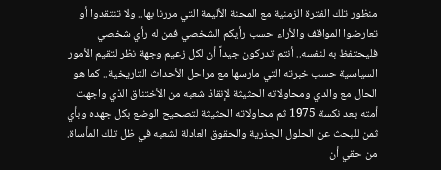منظور تلك الفترة الزمنية مع المحنة الأليمة التي مررنا بها.. ولا تنتقدوا أو تعارضوا المواقف والأراء حسب رأيكم الشخصي فمن له رأي شخصي فليحتفظ به لنفسه.. أنتم تدركون جيداً أن لكل زعيم وجهة نظر لتقيم الأمور السياسية حسب خبرته التي مارسها مع مراحل الأحداث التاريخية.. كما هو الحال مع والدي ومحاولاته الحثيثة لإنقاذ شعبه من الأختناق الذي واجهت أمته بعد نكسة 1975 ثم محاولاته الحثيثة لتصحيح الوضع بكل جهده وبأي ثمن للبحث عن الحلول الجذرية والحقوق العادلة لشعبه في ظل تلك المأساة.
من حقي أن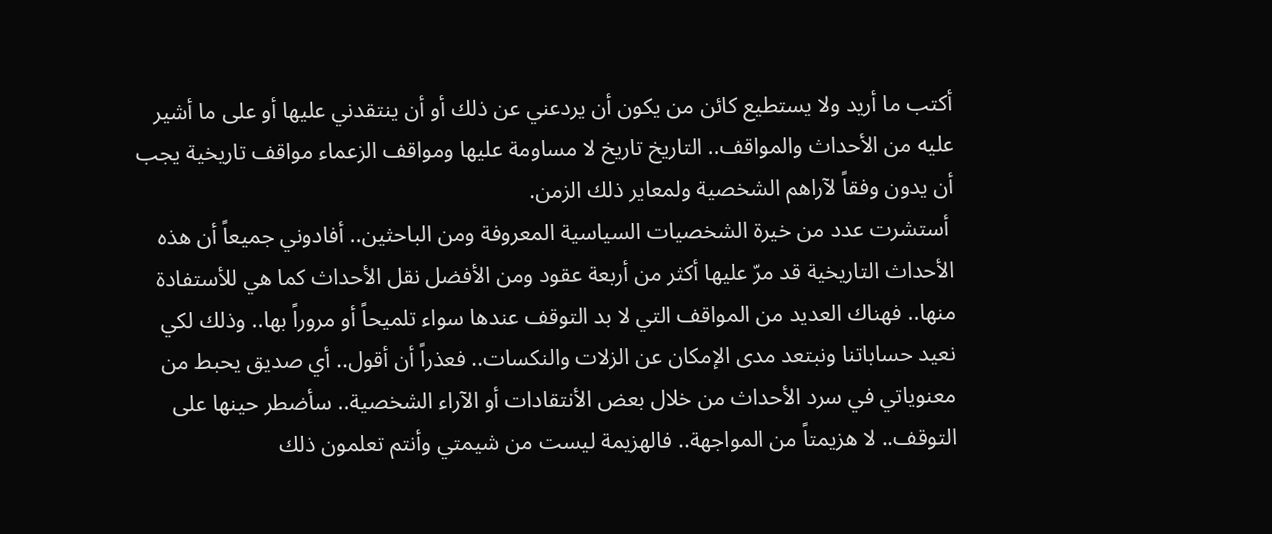أكتب ما أريد ولا يستطيع كائن من يكون أن يردعني عن ذلك أو أن ينتقدني عليها أو على ما أشير عليه من الأحداث والمواقف.. التاريخ تاريخ لا مساومة عليها ومواقف الزعماء مواقف تاريخية يجب أن يدون وفقاً لآراهم الشخصية ولمعاير ذلك الزمن.
 أستشرت عدد من خيرة الشخصيات السياسية المعروفة ومن الباحثين.. أفادوني جميعاً أن هذه الأحداث التاريخية قد مرّ عليها أكثر من أربعة عقود ومن الأفضل نقل الأحداث كما هي للأستفادة منها.. فهناك العديد من المواقف التي لا بد التوقف عندها سواء تلميحاً أو مروراً بها.. وذلك لكي نعيد حساباتنا ونبتعد مدى الإمكان عن الزلات والنكسات.. فعذراً أن أقول.. أي صديق يحبط من معنوياتي في سرد الأحداث من خلال بعض الأنتقادات أو الآراء الشخصية.. سأضطر حينها على التوقف.. لا هزيمتاً من المواجهة.. فالهزيمة ليست من شيمتي وأنتم تعلمون ذلك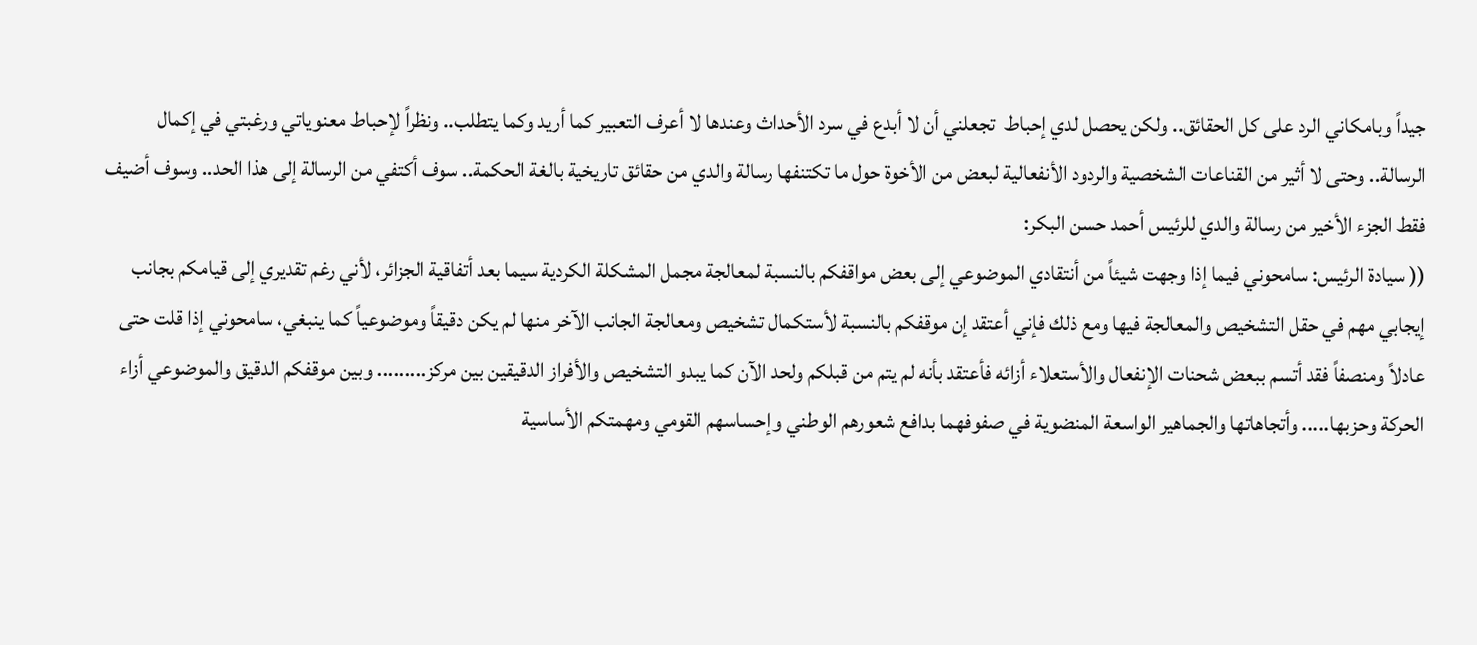جيداً وبامكاني الرد على كل الحقائق.. ولكن يحصل لدي إحباط  تجعلني أن لا أبدع في سرد الأحداث وعندها لا أعرف التعبير كما أريد وكما يتطلب.. ونظراً لإحباط معنوياتي ورغبتي في إكمال الرسالة.. وحتى لا أثير من القناعات الشخصية والردود الأنفعالية لبعض من الأخوة حول ما تكتنفها رسالة والدي من حقائق تاريخية بالغة الحكمة.. سوف أكتفي من الرسالة إلى هذا الحد.. وسوف أضيف فقط الجزء الأخير من رسالة والدي للرئيس أحمد حسن البكر:
(( سيادة الرئيس: سامحوني فيما إذا وجهت شيئاً من أنتقادي الموضوعي إلى بعض مواقفكم بالنسبة لمعالجة مجمل المشكلة الكردية سيما بعد أتفاقية الجزائر، لأني رغم تقديري إلى قيامكم بجانب إيجابي مهم في حقل التشخيص والمعالجة فيها ومع ذلك فإني أعتقد إن موقفكم بالنسبة لأستكمال تشخيص ومعالجة الجانب الآخر منها لم يكن دقيقاً وموضوعياً كما ينبغي، سامحوني إذا قلت حتى عادلاً ومنصفاً فقد أتسم ببعض شحنات الإنفعال والأستعلاء أزائه فأعتقد بأنه لم يتم من قبلكم ولحد الآن كما يبدو التشخيص والأفراز الدقيقين بين مركز......... وبين موقفكم الدقيق والموضوعي أزاء الحركة وحزبها..... وأتجاهاتها والجماهير الواسعة المنضوية في صفوفهما بدافع شعورهم الوطني وإحساسهم القومي ومهمتكم الأساسية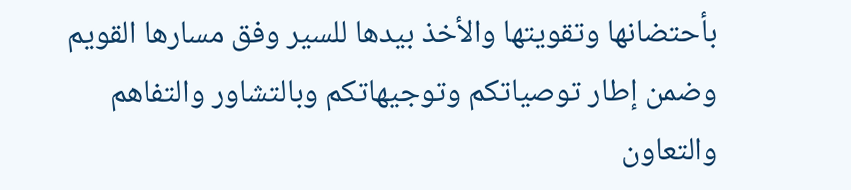بأحتضانها وتقويتها والأخذ بيدها للسير وفق مسارها القويم وضمن إطار توصياتكم وتوجيهاتكم وبالتشاور والتفاهم والتعاون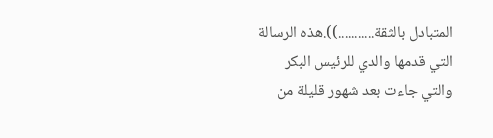المتبادل بالثقة...........)).هذه الرسالة التي قدمها والدي للرئيس البكر والتي جاءت بعد شهور قليلة من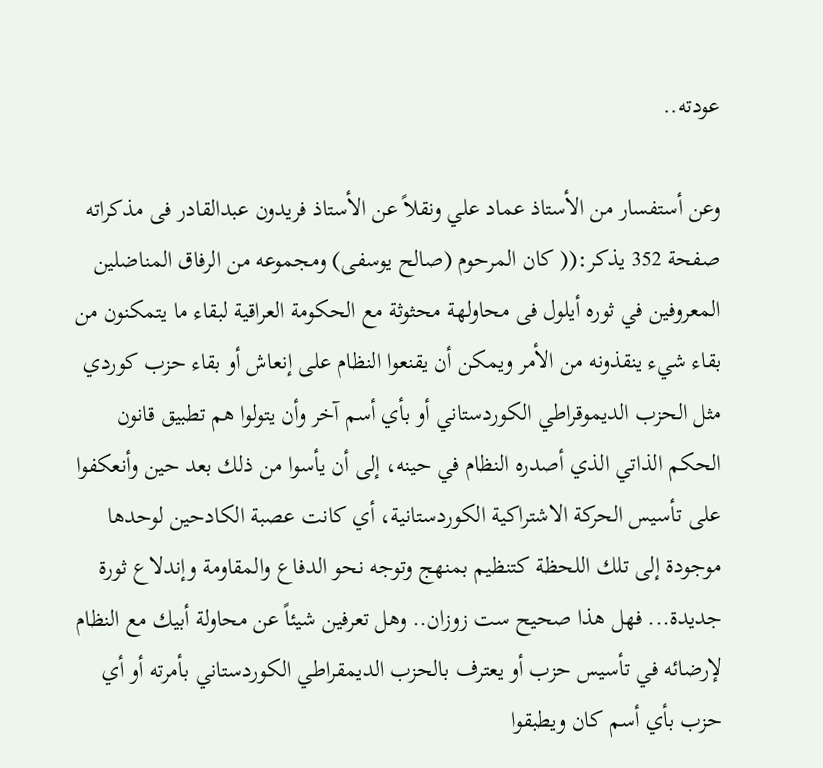عودته..

وعن أستفسار من الأستاذ عماد علي ونقلاً عن الأستاذ فریدون عبدالقادر فی مذكراته صفحة 352 یذكر:(( كان المرحوم (صالح یوسفی) ومجموعه‌ من الرفاق المناضلین المعروفین في ثوره‌ أیلول فی محاولهة محثوثة مع الحكومة العراقية لبقاء ما يتمكنون من بقاء شيء ينقذونه من الأمر ويمكن أن يقنعوا النظام على إنعاش أو بقاء حزب كوردي مثل الحزب الديموقراطي الكوردستاني أو بأي أسم آخر وأن يتولوا هم تطبيق قانون الحكم الذاتي الذي أصدره النظام في حينه، إلى أن يأسوا من ذلك بعد حين وأنعكفوا على تأسيس الحركة الاشتراكية الكوردستانية، أي كانت عصبة الكادحين لوحدها موجودة إلى تلك اللحظة كتنظيم بمنهج وتوجه نحو الدفاع والمقاومة وإندلاع ثورة جديدة... فهل هذا صحيح ست زوزان.. وهل تعرفين شيئاً عن محاولة أبيك مع النظام لإرضائه في تأسيس حزب أو يعترف بالحزب الديمقراطي الكوردستاني بأمرته أو أي حزب بأي أسم كان ويطبقوا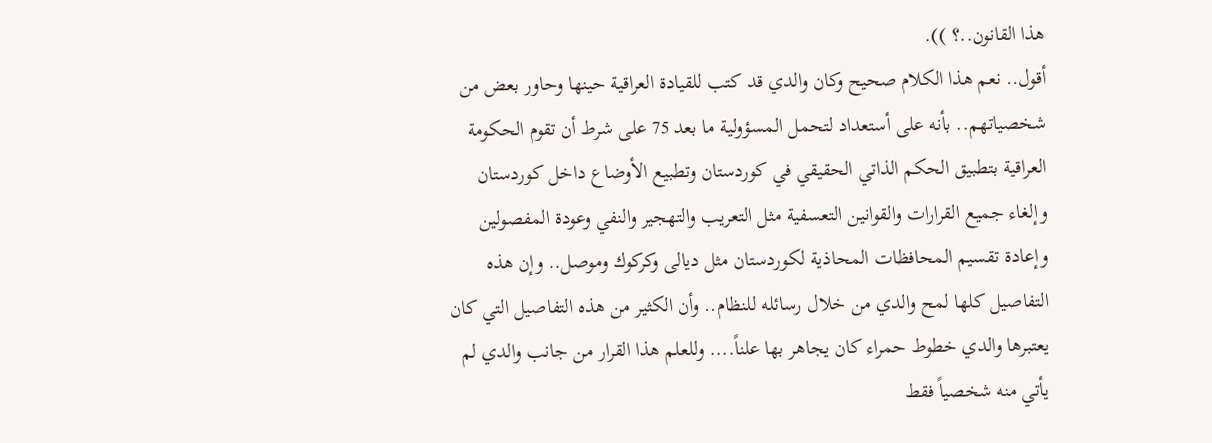هذا القانون..؟ )).
أقول.. نعم هذا الكلام صحيح وكان والدي قد كتب للقيادة العراقية حينها وحاور بعض من شخصياتهم.. بأنه على أستعداد لتحمل المسؤولية ما بعد 75 على شرط أن تقوم الحكومة العراقية بتطبيق الحكم الذاتي الحقيقي في كوردستان وتطبيع الأوضاع داخل كوردستان وإلغاء جميع القرارات والقوانين التعسفية مثل التعريب والتهجير والنفي وعودة المفصولين وإعادة تقسيم المحافظات المحاذية لكوردستان مثل ديالى وكركوك وموصل.. وإن هذه التفاصيل كلها لمح والدي من خلال رسائله للنظام.. وأن الكثير من هذه التفاصيل التي كان يعتبرها والدي خطوط حمراء كان يجاهر بها علناً.... وللعلم هذا القرار من جانب والدي لم يأتي منه شخصياً فقط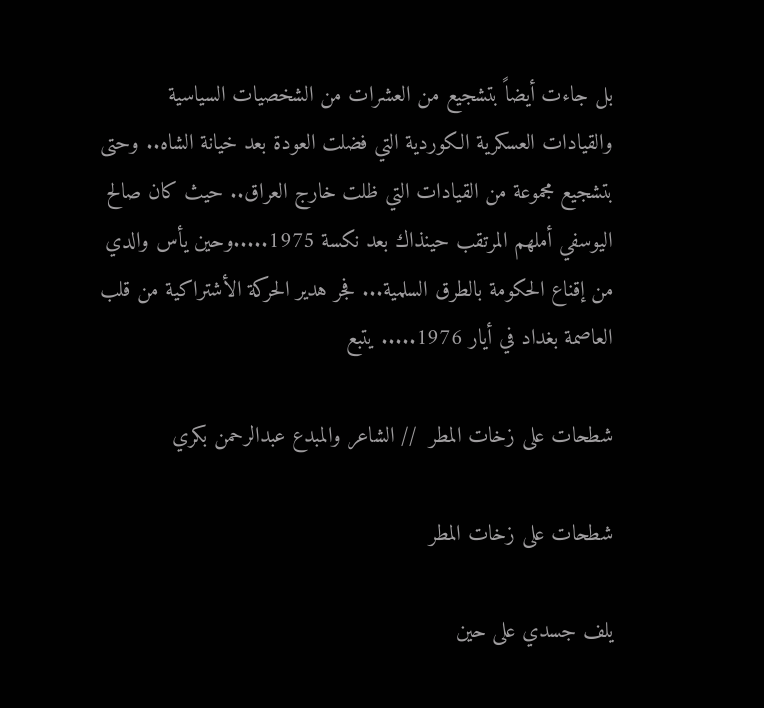بل جاءت أيضاً بتشجيع من العشرات من الشخصيات السياسية والقيادات العسكرية الكوردية التي فضلت العودة بعد خيانة الشاه.. وحتى بتشجيع مجموعة من القيادات التي ظلت خارج العراق.. حيث كان صالح اليوسفي أملهم المرتقب حينذاك بعد نكسة 1975.....وحين يأس والدي من إقناع الحكومة بالطرق السلمية... فجر هدير الحركة الأشتراكية من قلب العاصمة بغداد في أيار 1976..... يتبع

شطحات على زخات المطر  // الشاعر والمبدع عبدالرحمن بكري

شطحات على زخات المطر

يلف جسدي على حين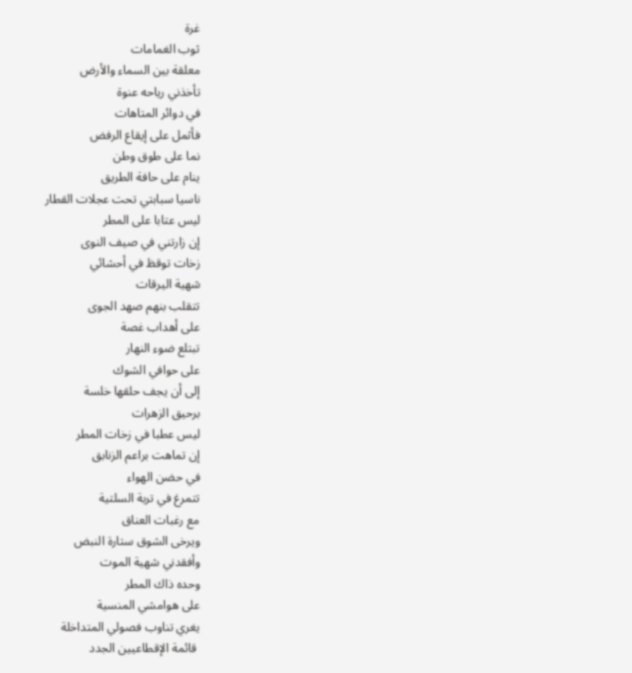غرة
ثوب الغمامات
معلقة بين السماء والأرض
تأخذني رياحه عنوة
في دوائر المتاهات
فأثمل على إيقاع الرفض
نما على طوق وطن
ينام على حافة الطريق
ناسيا سبابتي تحت عجلات القطار
ليس عتابا على المطر
إن زارتني في صيف النوى
زخات توقظ في أحشائي
شهية اليرقات
تتقلب بنهم صهد الجوى
على أهداب غصة
تبتلع ضوء النهار
على حوافي الشوك
إلى أن يجف حلقها خلسة
برحيق الزهرات
ليس عطبا في زخات المطر
إن تماهت براعم الزنابق
في حضن الهواء
تتمرغ في تربة السلتية
مع رغبات العناق
ويرخى الشوق ستارة النبض
وأفقدني شهية الموت
وحده ذاك المطر
على هوامشي المنسية
يغري تناوب فصولي المتداخلة
 قائمة الإقطاعيين الجدد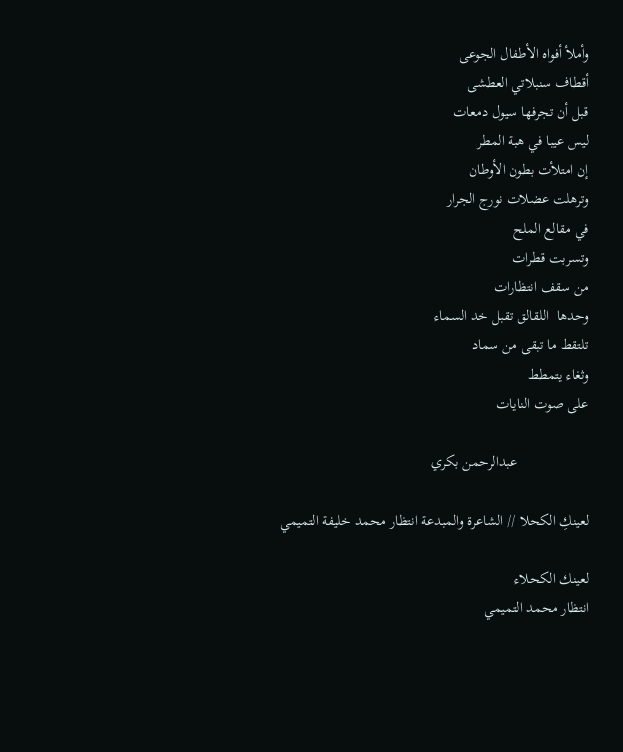وأملأ أفواه الأطفال الجوعى
أقطاف سنبلاتي العطشى
قبل أن تجرفها سيول دمعات
ليس عيبا في هبة المطر
إن امتلأت بطون الأوطان
وترهلت عضلات نورج الجرار
في مقالع الملح
وتسربت قطرات
من سقف انتظارات
وحدها  اللقالق تقبل خد السماء
تلتقط ما تبقى من سماد
وثغاء يتمطط
على صوت النايات

                   عبدالرحمن بكري

لعينكِ الكحلا // الشاعرة والمبدعة انتظار محمد خليفة التميمي

لعينك الكحلاء
انتظار محمد التميمي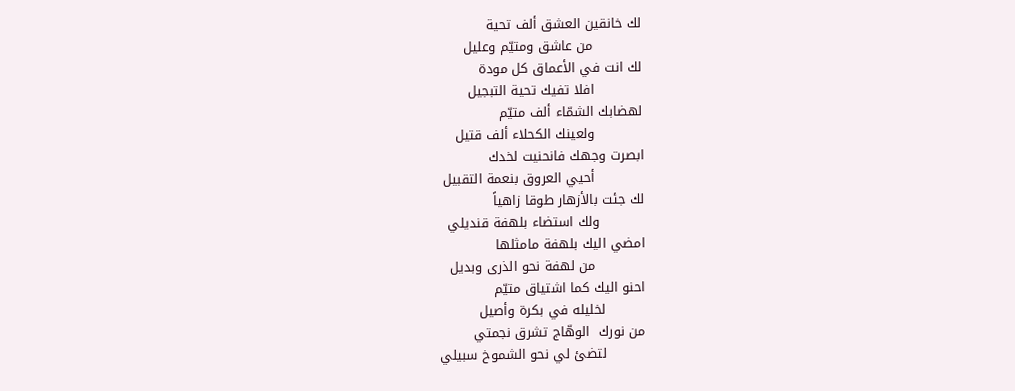لك خانقين العشق ألف تحية
           من عاشق ومتيّم وعليل
لك انت في الأعماق كل مودة
           افلا تفيك تحية التبجيل
لهضابك الشمّاء ألف متيّم
           ولعينك الكحلاء ألف قتيل
ابصرت وجهك فانحنيت لخدك
           أحيي العروق بنعمة التقبيل
لك جئت بالأزهار طوقا زاهياً
          ولك استضاء بلهفة قنديلي
امضي اليك بلهفة مامثلها
           من لهفة نحو الذرى وبديل
احنو اليك كما اشتياق متيّم
         لخليله في بكرة وأصيل
من نورك  الوهّاج تشرق نجمتي
         لتضئ لي نحو الشموخ سبيلي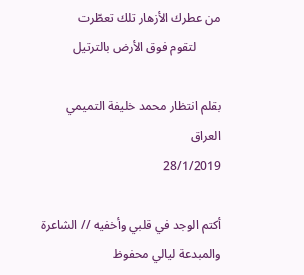من عطرك الأزهار تلك تعطّرت
        لتقوم فوق الأرض بالترتيل

بقلم انتظار محمد خليفة التميمي
العراق
28/1/2019

أكتم الوجد في قلبي وأخفيه // الشاعرة والمبدعة ليالي محفوظ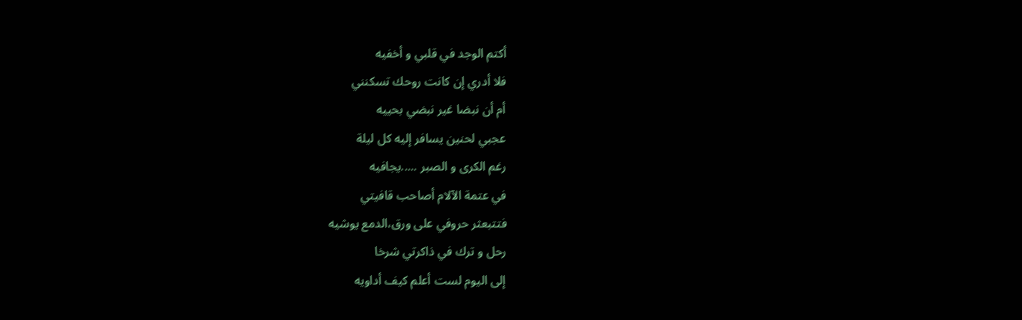أكتم الوجد في قلبي و أخفيه
فلا أدري إن كانت روحك تسكنني
أم أن نبضا غير نبضي بحييه
عجبي لحنين يسافر إليه كل ليلة
رغم الكرى و الصبر .....يجافيه
في عتمة الآلام أصاحب قافيتي
فتتبعثر حروفي على ورق،الدمع يوشيه
رحل و ترك في ذاكرتي شرخا
إلى اليوم لست أعلم كيف أداويه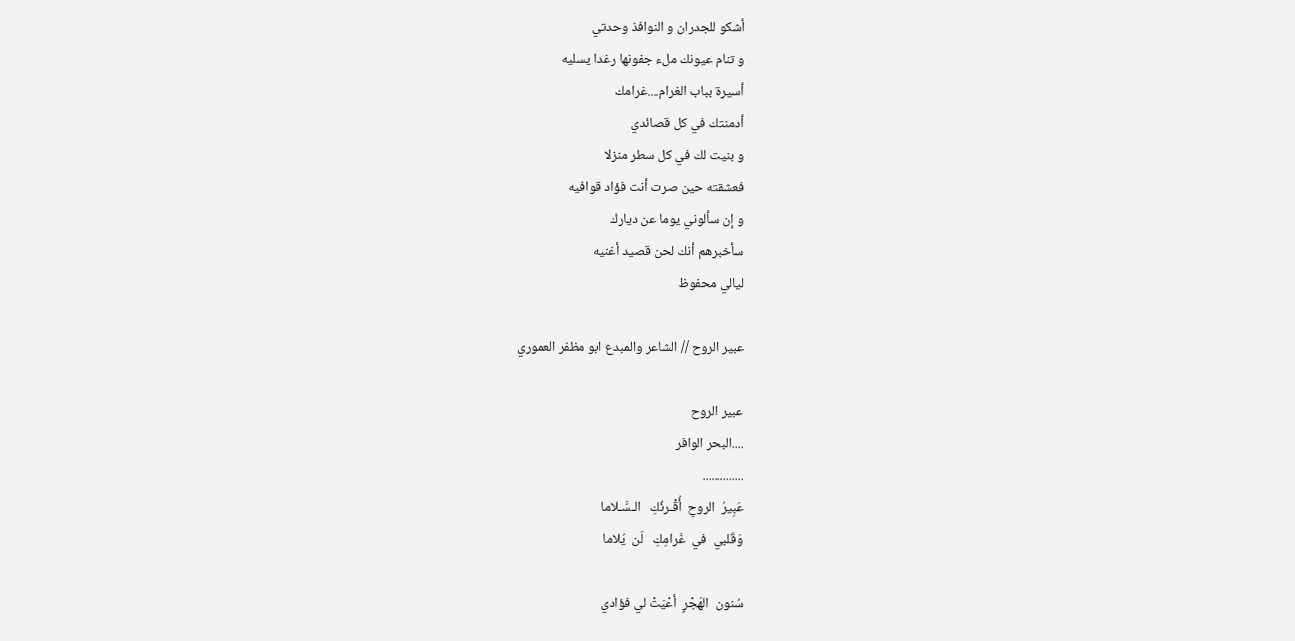أشكو للجدران و النوافذ وحدتي
و تنام عيونك ملء جفونها رغدا يسليه
أسيرة بباب الغرام....غرامك
أدمنتك في كل قصائدي
و بنيت لك في كل سطر منزلا
فعشقته حين صرت أنت فؤاد قوافيه
و إن سألوني يوما عن ديارك
سأخبرهم أنك لحن قصيد أغنيه
ليالي محفوظ

عبير الروح // الشاعر والمبدع ابو مظفر العموري

عبير الروح
....البحر الوافر
..............
عَبِيرُ  الروحِ  أُقْـرئُكِ   الـسَّـلاما
وَقَلبي  في  غَرامِكِ   لَن  يُلاما

سُنون  الهَجْرٍ  أعْيَتْ لي فؤادي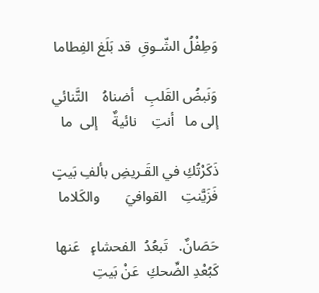وَطِفْلُ الشّـوقِ  قد بَلَغ الفِطاما

وَنَبضُ القَلبِ   أضناهُ    التَّنائي
إلى ما   أنتِ    نائيةٌ    إلى  ما

ذَكَرْتُكِ في القَـريضِ بألفِ بَيتٍ
فَزَيَّنتِ    القوافيَ       والكَلاما

حَصَانٌ.   تَبعُدُ  الفحشاءٕ   عَنها
كَبُعْدِ الضِّحكِ  عَنْ بَيتِ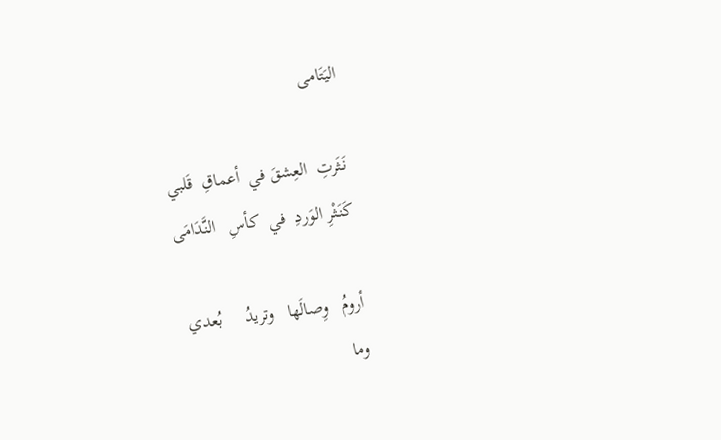اليَتَامى

نَثَرتِ  العِشقَ في  أعماقِ  قَلبي
كَنَثْرِ الوَردِ  في  كأسِ   النَّدَامَى

أرومُ   وِصالَها   وتريدُ     بُعدي
وما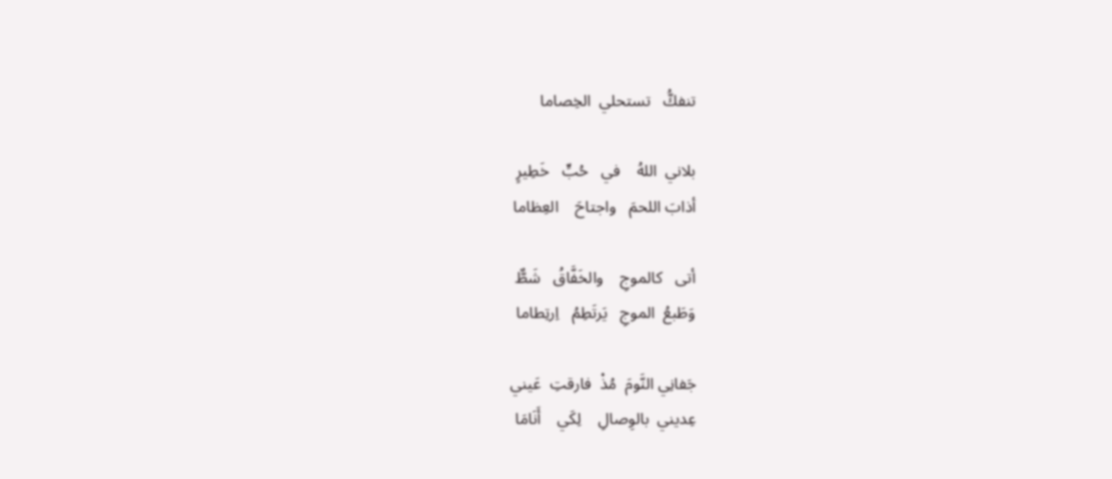تنفكُّ   تستحلي  الخِصاما

بلاني  اللهُ    في   حُبٍّ   خَطِيرٍ
أذابَ اللحمَ   واجتاحَ    العِظاما

أتى   كالموجِ    والخَفَّاقُ   شَطٌّ
وَطَبعُ  الموجِ   يَرتَطِمُ   اِرتِطاما

جَفانِي النَّومَ  مُذْ  فارقتِ  عَيني
عِديني  بالوِصالِ    لِكَي    أَنَامَا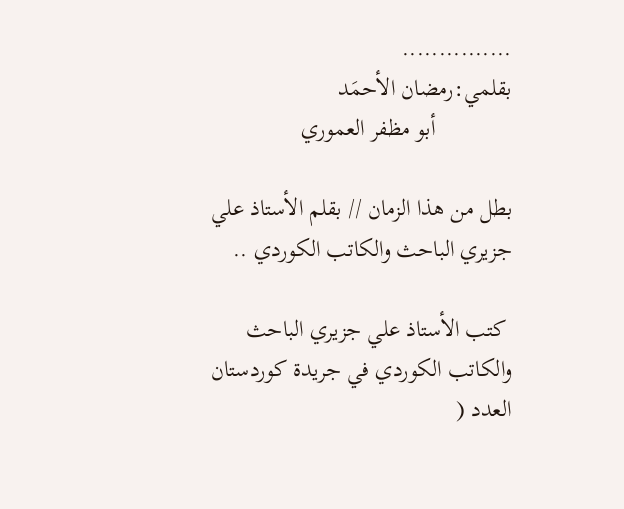...............
بقلمي:رمضان الأحمَد
             أبو مظفر العموري

بطل من هذا الزمان // بقلم الأستاذ علي جزيري الباحث والكاتب الكوردي ..

 كتب الأستاذ علي جزيري الباحث والكاتب الكوردي في جريدة كوردستان العدد (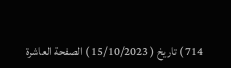714 ) تاريخ ( 15/10/2023 ) الصفحة العاشرة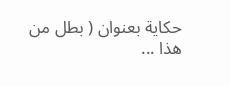حكاية بعنوان ( بطل من هذا ...